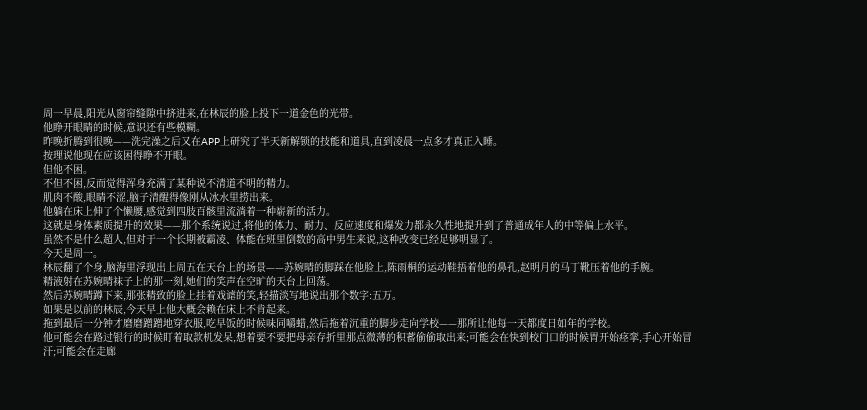周一早晨,阳光从窗帘缝隙中挤进来,在林辰的脸上投下一道金色的光带。
他睁开眼睛的时候,意识还有些模糊。
昨晚折腾到很晚——洗完澡之后又在APP上研究了半天新解锁的技能和道具,直到凌晨一点多才真正入睡。
按理说他现在应该困得睁不开眼。
但他不困。
不但不困,反而觉得浑身充满了某种说不清道不明的精力。
肌肉不酸,眼睛不涩,脑子清醒得像刚从冰水里捞出来。
他躺在床上伸了个懒腰,感觉到四肢百骸里流淌着一种崭新的活力。
这就是身体素质提升的效果——那个系统说过,将他的体力、耐力、反应速度和爆发力都永久性地提升到了普通成年人的中等偏上水平。
虽然不是什么超人,但对于一个长期被霸凌、体能在班里倒数的高中男生来说,这种改变已经足够明显了。
今天是周一。
林辰翻了个身,脑海里浮现出上周五在天台上的场景——苏婉晴的脚踩在他脸上,陈雨桐的运动鞋捂着他的鼻孔,赵明月的马丁靴压着他的手腕。
精液射在苏婉晴袜子上的那一刻,她们的笑声在空旷的天台上回荡。
然后苏婉晴蹲下来,那张精致的脸上挂着戏谑的笑,轻描淡写地说出那个数字:五万。
如果是以前的林辰,今天早上他大概会赖在床上不肯起来。
拖到最后一分钟才磨磨蹭蹭地穿衣服,吃早饭的时候味同嚼蜡,然后拖着沉重的脚步走向学校——那所让他每一天都度日如年的学校。
他可能会在路过银行的时候盯着取款机发呆,想着要不要把母亲存折里那点微薄的积蓄偷偷取出来;可能会在快到校门口的时候胃开始痉挛,手心开始冒汗;可能会在走廊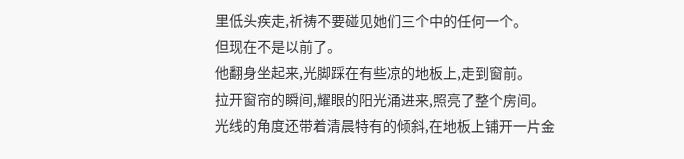里低头疾走,祈祷不要碰见她们三个中的任何一个。
但现在不是以前了。
他翻身坐起来,光脚踩在有些凉的地板上,走到窗前。
拉开窗帘的瞬间,耀眼的阳光涌进来,照亮了整个房间。
光线的角度还带着清晨特有的倾斜,在地板上铺开一片金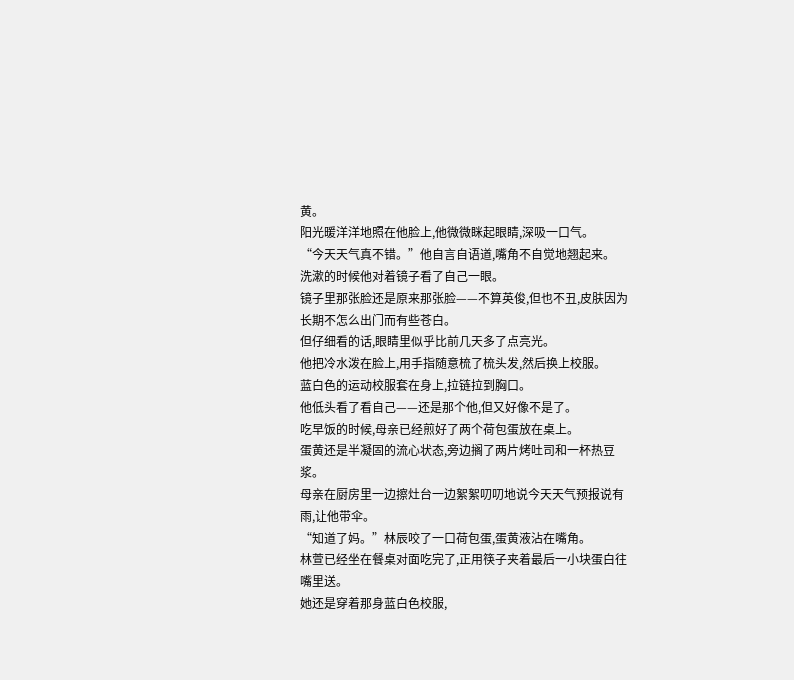黄。
阳光暖洋洋地照在他脸上,他微微眯起眼睛,深吸一口气。
“今天天气真不错。”他自言自语道,嘴角不自觉地翘起来。
洗漱的时候他对着镜子看了自己一眼。
镜子里那张脸还是原来那张脸——不算英俊,但也不丑,皮肤因为长期不怎么出门而有些苍白。
但仔细看的话,眼睛里似乎比前几天多了点亮光。
他把冷水泼在脸上,用手指随意梳了梳头发,然后换上校服。
蓝白色的运动校服套在身上,拉链拉到胸口。
他低头看了看自己——还是那个他,但又好像不是了。
吃早饭的时候,母亲已经煎好了两个荷包蛋放在桌上。
蛋黄还是半凝固的流心状态,旁边搁了两片烤吐司和一杯热豆浆。
母亲在厨房里一边擦灶台一边絮絮叨叨地说今天天气预报说有雨,让他带伞。
“知道了妈。”林辰咬了一口荷包蛋,蛋黄液沾在嘴角。
林萱已经坐在餐桌对面吃完了,正用筷子夹着最后一小块蛋白往嘴里送。
她还是穿着那身蓝白色校服,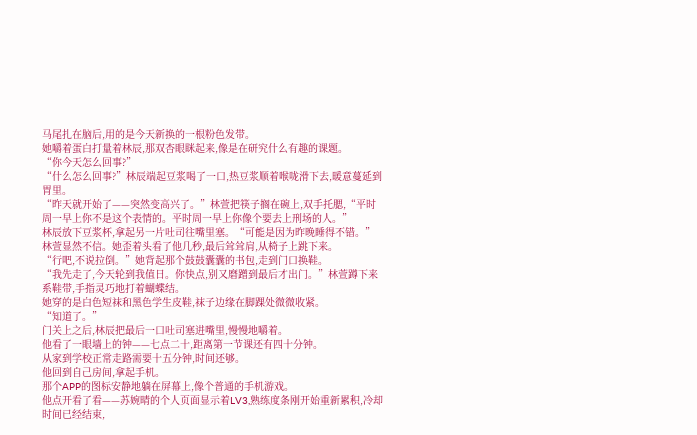马尾扎在脑后,用的是今天新换的一根粉色发带。
她嚼着蛋白打量着林辰,那双杏眼眯起来,像是在研究什么有趣的课题。
“你今天怎么回事?”
“什么怎么回事?”林辰端起豆浆喝了一口,热豆浆顺着喉咙滑下去,暖意蔓延到胃里。
“昨天就开始了——突然变高兴了。”林萱把筷子搁在碗上,双手托腮,“平时周一早上你不是这个表情的。平时周一早上你像个要去上刑场的人。”
林辰放下豆浆杯,拿起另一片吐司往嘴里塞。“可能是因为昨晚睡得不错。”
林萱显然不信。她歪着头看了他几秒,最后耸耸肩,从椅子上跳下来。
“行吧,不说拉倒。”她背起那个鼓鼓囊囊的书包,走到门口换鞋。
“我先走了,今天轮到我值日。你快点,别又磨蹭到最后才出门。”林萱蹲下来系鞋带,手指灵巧地打着蝴蝶结。
她穿的是白色短袜和黑色学生皮鞋,袜子边缘在脚踝处微微收紧。
“知道了。”
门关上之后,林辰把最后一口吐司塞进嘴里,慢慢地嚼着。
他看了一眼墙上的钟——七点二十,距离第一节课还有四十分钟。
从家到学校正常走路需要十五分钟,时间还够。
他回到自己房间,拿起手机。
那个APP的图标安静地躺在屏幕上,像个普通的手机游戏。
他点开看了看——苏婉晴的个人页面显示着LV3,熟练度条刚开始重新累积,冷却时间已经结束,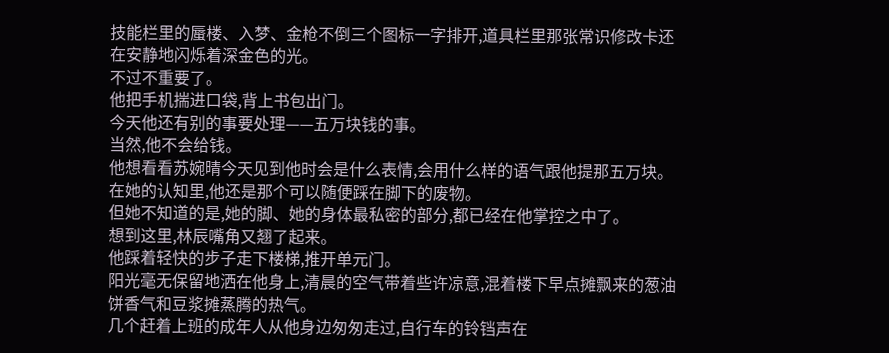技能栏里的蜃楼、入梦、金枪不倒三个图标一字排开,道具栏里那张常识修改卡还在安静地闪烁着深金色的光。
不过不重要了。
他把手机揣进口袋,背上书包出门。
今天他还有别的事要处理——五万块钱的事。
当然,他不会给钱。
他想看看苏婉晴今天见到他时会是什么表情,会用什么样的语气跟他提那五万块。
在她的认知里,他还是那个可以随便踩在脚下的废物。
但她不知道的是,她的脚、她的身体最私密的部分,都已经在他掌控之中了。
想到这里,林辰嘴角又翘了起来。
他踩着轻快的步子走下楼梯,推开单元门。
阳光毫无保留地洒在他身上,清晨的空气带着些许凉意,混着楼下早点摊飘来的葱油饼香气和豆浆摊蒸腾的热气。
几个赶着上班的成年人从他身边匆匆走过,自行车的铃铛声在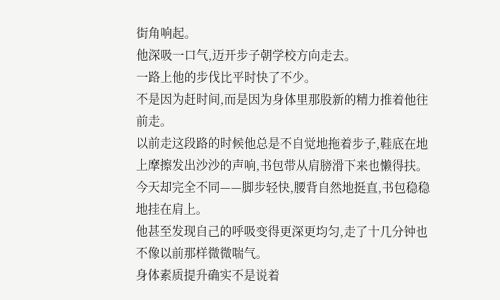街角响起。
他深吸一口气,迈开步子朝学校方向走去。
一路上他的步伐比平时快了不少。
不是因为赶时间,而是因为身体里那股新的精力推着他往前走。
以前走这段路的时候他总是不自觉地拖着步子,鞋底在地上摩擦发出沙沙的声响,书包带从肩膀滑下来也懒得扶。
今天却完全不同——脚步轻快,腰背自然地挺直,书包稳稳地挂在肩上。
他甚至发现自己的呼吸变得更深更均匀,走了十几分钟也不像以前那样微微喘气。
身体素质提升确实不是说着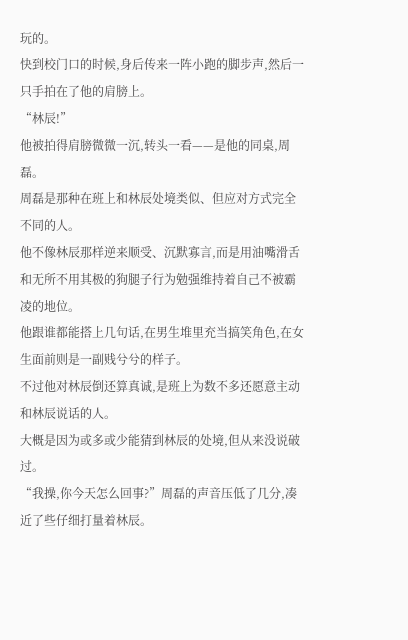玩的。
快到校门口的时候,身后传来一阵小跑的脚步声,然后一只手拍在了他的肩膀上。
“林辰!”
他被拍得肩膀微微一沉,转头一看——是他的同桌,周磊。
周磊是那种在班上和林辰处境类似、但应对方式完全不同的人。
他不像林辰那样逆来顺受、沉默寡言,而是用油嘴滑舌和无所不用其极的狗腿子行为勉强维持着自己不被霸凌的地位。
他跟谁都能搭上几句话,在男生堆里充当搞笑角色,在女生面前则是一副贱兮兮的样子。
不过他对林辰倒还算真诚,是班上为数不多还愿意主动和林辰说话的人。
大概是因为或多或少能猜到林辰的处境,但从来没说破过。
“我操,你今天怎么回事?”周磊的声音压低了几分,凑近了些仔细打量着林辰。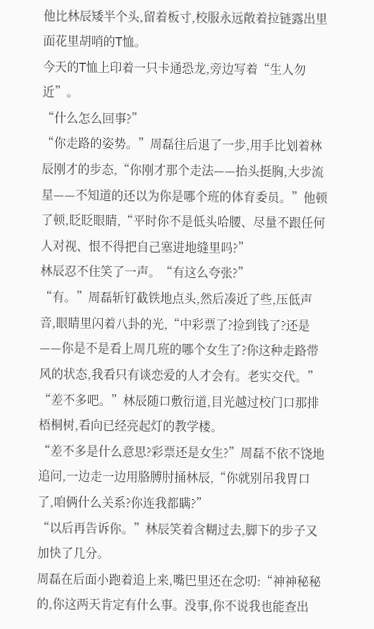他比林辰矮半个头,留着板寸,校服永远敞着拉链露出里面花里胡哨的T恤。
今天的T恤上印着一只卡通恐龙,旁边写着“生人勿近”。
“什么怎么回事?”
“你走路的姿势。”周磊往后退了一步,用手比划着林辰刚才的步态,“你刚才那个走法——抬头挺胸,大步流星——不知道的还以为你是哪个班的体育委员。”他顿了顿,眨眨眼睛,“平时你不是低头哈腰、尽量不跟任何人对视、恨不得把自己塞进地缝里吗?”
林辰忍不住笑了一声。“有这么夸张?”
“有。”周磊斩钉截铁地点头,然后凑近了些,压低声音,眼睛里闪着八卦的光,“中彩票了?捡到钱了?还是——你是不是看上周几班的哪个女生了?你这种走路带风的状态,我看只有谈恋爱的人才会有。老实交代。”
“差不多吧。”林辰随口敷衍道,目光越过校门口那排梧桐树,看向已经亮起灯的教学楼。
“差不多是什么意思?彩票还是女生?”周磊不依不饶地追问,一边走一边用胳膊肘捅林辰,“你就别吊我胃口了,咱俩什么关系?你连我都瞒?”
“以后再告诉你。”林辰笑着含糊过去,脚下的步子又加快了几分。
周磊在后面小跑着追上来,嘴巴里还在念叨:“神神秘秘的,你这两天肯定有什么事。没事,你不说我也能查出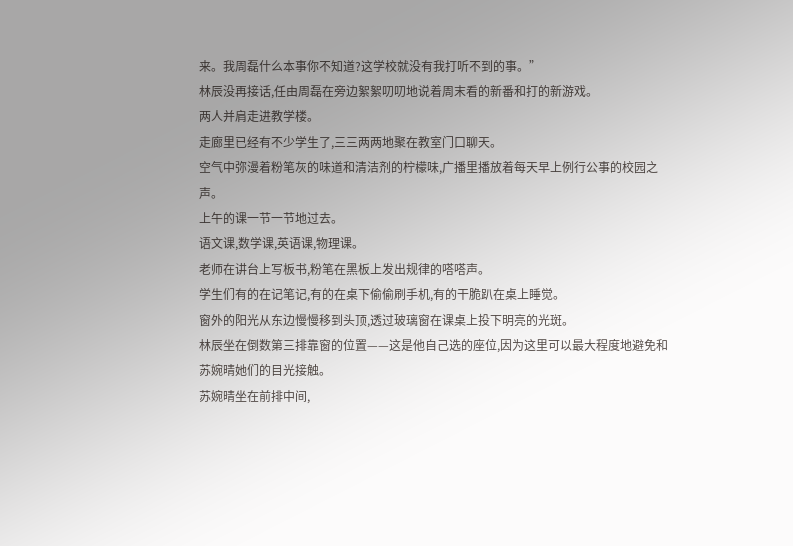来。我周磊什么本事你不知道?这学校就没有我打听不到的事。”
林辰没再接话,任由周磊在旁边絮絮叨叨地说着周末看的新番和打的新游戏。
两人并肩走进教学楼。
走廊里已经有不少学生了,三三两两地聚在教室门口聊天。
空气中弥漫着粉笔灰的味道和清洁剂的柠檬味,广播里播放着每天早上例行公事的校园之声。
上午的课一节一节地过去。
语文课,数学课,英语课,物理课。
老师在讲台上写板书,粉笔在黑板上发出规律的嗒嗒声。
学生们有的在记笔记,有的在桌下偷偷刷手机,有的干脆趴在桌上睡觉。
窗外的阳光从东边慢慢移到头顶,透过玻璃窗在课桌上投下明亮的光斑。
林辰坐在倒数第三排靠窗的位置——这是他自己选的座位,因为这里可以最大程度地避免和苏婉晴她们的目光接触。
苏婉晴坐在前排中间,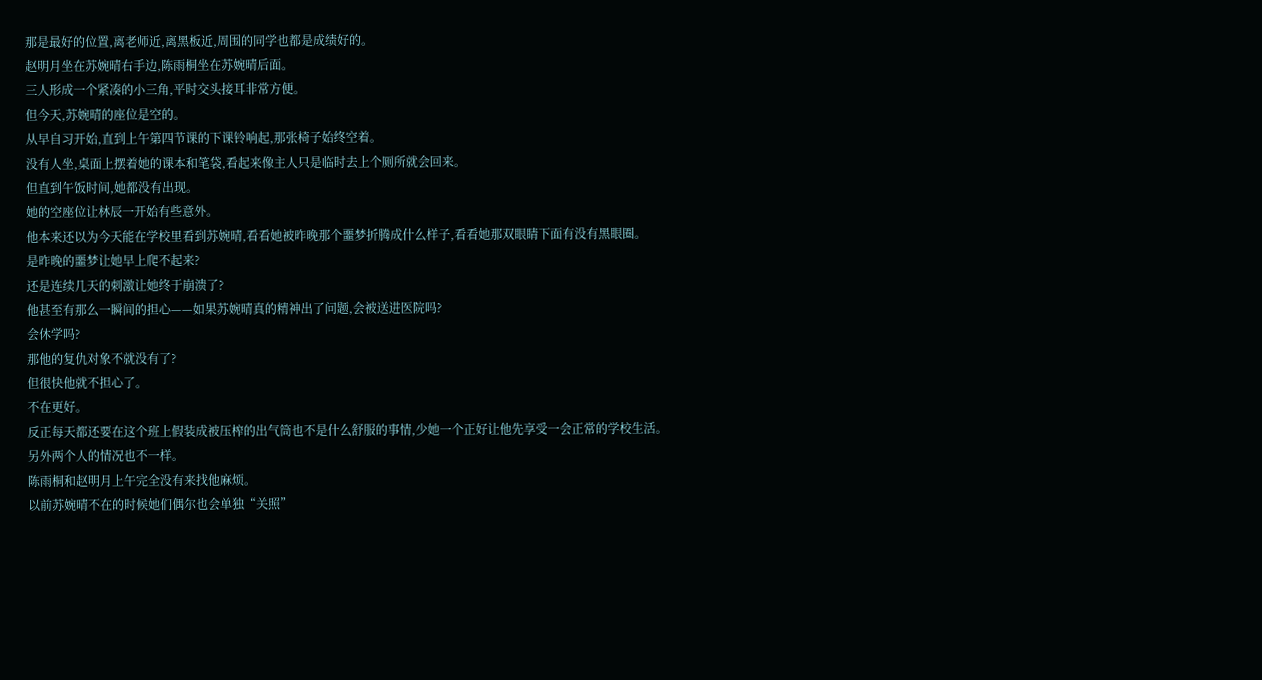那是最好的位置,离老师近,离黑板近,周围的同学也都是成绩好的。
赵明月坐在苏婉晴右手边,陈雨桐坐在苏婉晴后面。
三人形成一个紧凑的小三角,平时交头接耳非常方便。
但今天,苏婉晴的座位是空的。
从早自习开始,直到上午第四节课的下课铃响起,那张椅子始终空着。
没有人坐,桌面上摆着她的课本和笔袋,看起来像主人只是临时去上个厕所就会回来。
但直到午饭时间,她都没有出现。
她的空座位让林辰一开始有些意外。
他本来还以为今天能在学校里看到苏婉晴,看看她被昨晚那个噩梦折腾成什么样子,看看她那双眼睛下面有没有黑眼圈。
是昨晚的噩梦让她早上爬不起来?
还是连续几天的刺激让她终于崩溃了?
他甚至有那么一瞬间的担心——如果苏婉晴真的精神出了问题,会被送进医院吗?
会休学吗?
那他的复仇对象不就没有了?
但很快他就不担心了。
不在更好。
反正每天都还要在这个班上假装成被压榨的出气筒也不是什么舒服的事情,少她一个正好让他先享受一会正常的学校生活。
另外两个人的情况也不一样。
陈雨桐和赵明月上午完全没有来找他麻烦。
以前苏婉晴不在的时候她们偶尔也会单独“关照”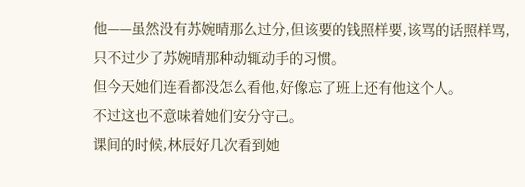他——虽然没有苏婉晴那么过分,但该要的钱照样要,该骂的话照样骂,只不过少了苏婉晴那种动辄动手的习惯。
但今天她们连看都没怎么看他,好像忘了班上还有他这个人。
不过这也不意味着她们安分守己。
课间的时候,林辰好几次看到她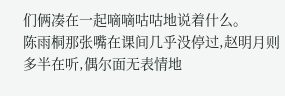们俩凑在一起嘀嘀咕咕地说着什么。
陈雨桐那张嘴在课间几乎没停过,赵明月则多半在听,偶尔面无表情地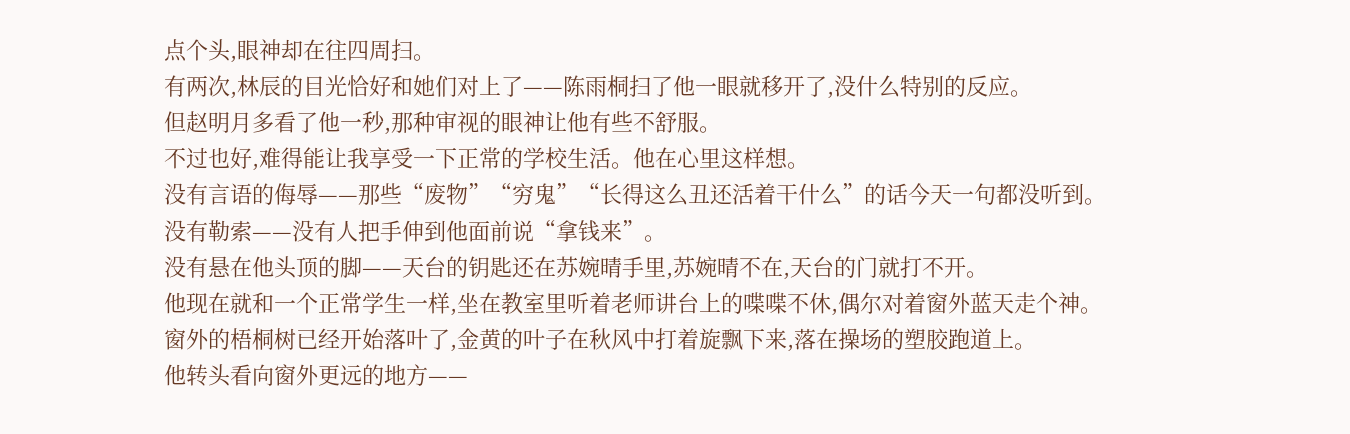点个头,眼神却在往四周扫。
有两次,林辰的目光恰好和她们对上了——陈雨桐扫了他一眼就移开了,没什么特别的反应。
但赵明月多看了他一秒,那种审视的眼神让他有些不舒服。
不过也好,难得能让我享受一下正常的学校生活。他在心里这样想。
没有言语的侮辱——那些“废物”“穷鬼”“长得这么丑还活着干什么”的话今天一句都没听到。
没有勒索——没有人把手伸到他面前说“拿钱来”。
没有悬在他头顶的脚——天台的钥匙还在苏婉晴手里,苏婉晴不在,天台的门就打不开。
他现在就和一个正常学生一样,坐在教室里听着老师讲台上的喋喋不休,偶尔对着窗外蓝天走个神。
窗外的梧桐树已经开始落叶了,金黄的叶子在秋风中打着旋飘下来,落在操场的塑胶跑道上。
他转头看向窗外更远的地方——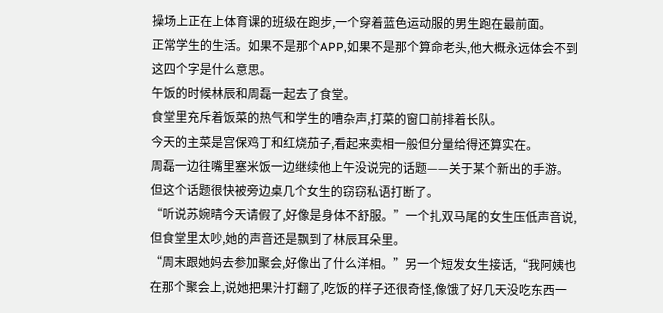操场上正在上体育课的班级在跑步,一个穿着蓝色运动服的男生跑在最前面。
正常学生的生活。如果不是那个APP,如果不是那个算命老头,他大概永远体会不到这四个字是什么意思。
午饭的时候林辰和周磊一起去了食堂。
食堂里充斥着饭菜的热气和学生的嘈杂声,打菜的窗口前排着长队。
今天的主菜是宫保鸡丁和红烧茄子,看起来卖相一般但分量给得还算实在。
周磊一边往嘴里塞米饭一边继续他上午没说完的话题——关于某个新出的手游。
但这个话题很快被旁边桌几个女生的窃窃私语打断了。
“听说苏婉晴今天请假了,好像是身体不舒服。”一个扎双马尾的女生压低声音说,但食堂里太吵,她的声音还是飘到了林辰耳朵里。
“周末跟她妈去参加聚会,好像出了什么洋相。”另一个短发女生接话,“我阿姨也在那个聚会上,说她把果汁打翻了,吃饭的样子还很奇怪,像饿了好几天没吃东西一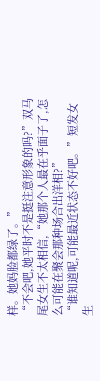样。她妈脸都绿了。”
“不会吧,她平时不是挺注意形象的吗?”双马尾女生不太相信,“她那个人最在乎面子了,怎么可能在聚会那种场合出洋相?”
“谁知道呢,可能最近状态不好吧。”短发女生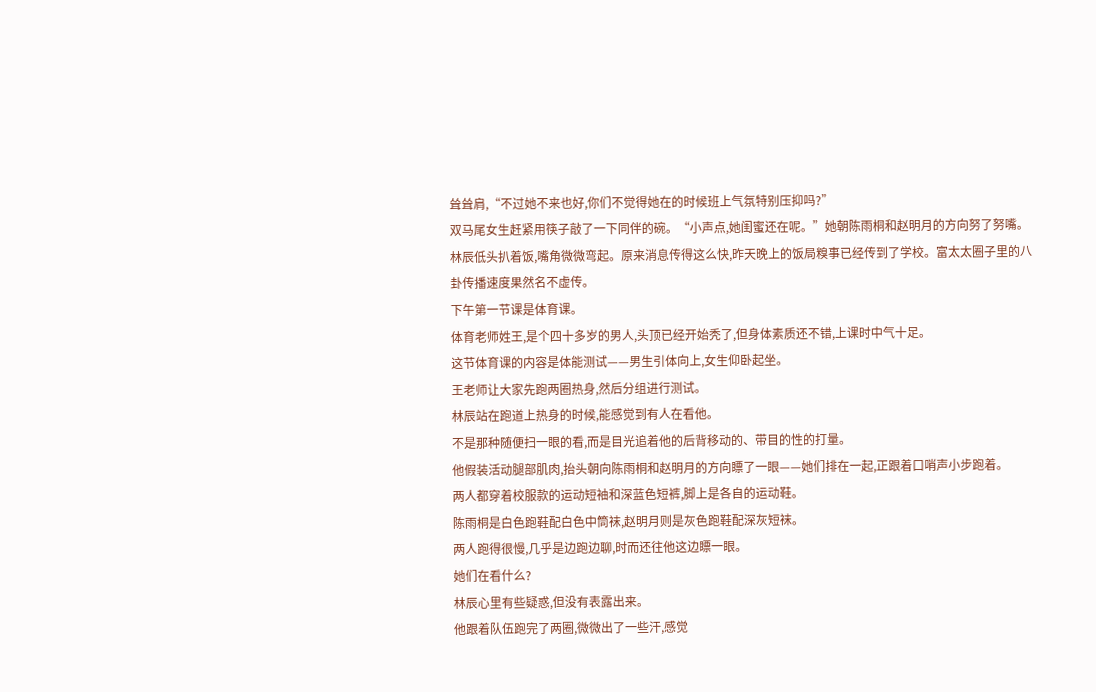耸耸肩,“不过她不来也好,你们不觉得她在的时候班上气氛特别压抑吗?”
双马尾女生赶紧用筷子敲了一下同伴的碗。“小声点,她闺蜜还在呢。”她朝陈雨桐和赵明月的方向努了努嘴。
林辰低头扒着饭,嘴角微微弯起。原来消息传得这么快,昨天晚上的饭局糗事已经传到了学校。富太太圈子里的八卦传播速度果然名不虚传。
下午第一节课是体育课。
体育老师姓王,是个四十多岁的男人,头顶已经开始秃了,但身体素质还不错,上课时中气十足。
这节体育课的内容是体能测试——男生引体向上,女生仰卧起坐。
王老师让大家先跑两圈热身,然后分组进行测试。
林辰站在跑道上热身的时候,能感觉到有人在看他。
不是那种随便扫一眼的看,而是目光追着他的后背移动的、带目的性的打量。
他假装活动腿部肌肉,抬头朝向陈雨桐和赵明月的方向瞟了一眼——她们排在一起,正跟着口哨声小步跑着。
两人都穿着校服款的运动短袖和深蓝色短裤,脚上是各自的运动鞋。
陈雨桐是白色跑鞋配白色中筒袜,赵明月则是灰色跑鞋配深灰短袜。
两人跑得很慢,几乎是边跑边聊,时而还往他这边瞟一眼。
她们在看什么?
林辰心里有些疑惑,但没有表露出来。
他跟着队伍跑完了两圈,微微出了一些汗,感觉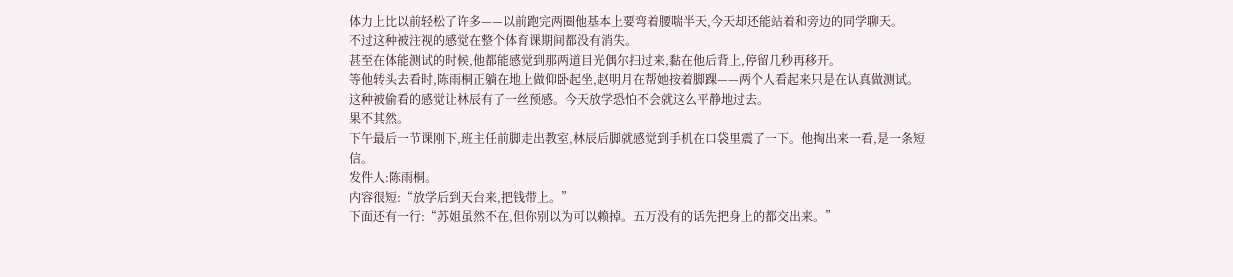体力上比以前轻松了许多——以前跑完两圈他基本上要弯着腰喘半天,今天却还能站着和旁边的同学聊天。
不过这种被注视的感觉在整个体育课期间都没有消失。
甚至在体能测试的时候,他都能感觉到那两道目光偶尔扫过来,黏在他后背上,停留几秒再移开。
等他转头去看时,陈雨桐正躺在地上做仰卧起坐,赵明月在帮她按着脚踝——两个人看起来只是在认真做测试。
这种被偷看的感觉让林辰有了一丝预感。今天放学恐怕不会就这么平静地过去。
果不其然。
下午最后一节课刚下,班主任前脚走出教室,林辰后脚就感觉到手机在口袋里震了一下。他掏出来一看,是一条短信。
发件人:陈雨桐。
内容很短:“放学后到天台来,把钱带上。”
下面还有一行:“苏姐虽然不在,但你别以为可以赖掉。五万没有的话先把身上的都交出来。”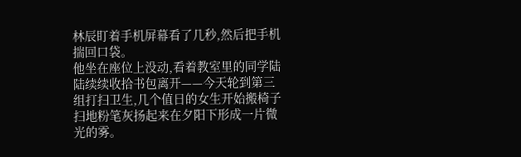林辰盯着手机屏幕看了几秒,然后把手机揣回口袋。
他坐在座位上没动,看着教室里的同学陆陆续续收拾书包离开——今天轮到第三组打扫卫生,几个值日的女生开始搬椅子扫地粉笔灰扬起来在夕阳下形成一片微光的雾。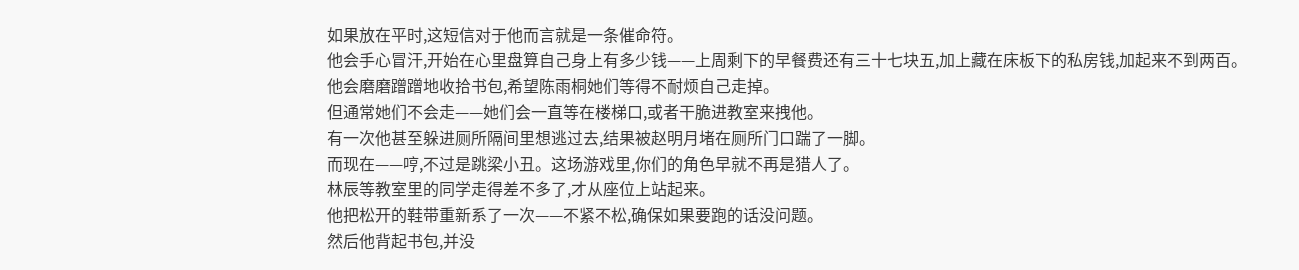如果放在平时,这短信对于他而言就是一条催命符。
他会手心冒汗,开始在心里盘算自己身上有多少钱——上周剩下的早餐费还有三十七块五,加上藏在床板下的私房钱,加起来不到两百。
他会磨磨蹭蹭地收拾书包,希望陈雨桐她们等得不耐烦自己走掉。
但通常她们不会走——她们会一直等在楼梯口,或者干脆进教室来拽他。
有一次他甚至躲进厕所隔间里想逃过去,结果被赵明月堵在厕所门口踹了一脚。
而现在——哼,不过是跳梁小丑。这场游戏里,你们的角色早就不再是猎人了。
林辰等教室里的同学走得差不多了,才从座位上站起来。
他把松开的鞋带重新系了一次——不紧不松,确保如果要跑的话没问题。
然后他背起书包,并没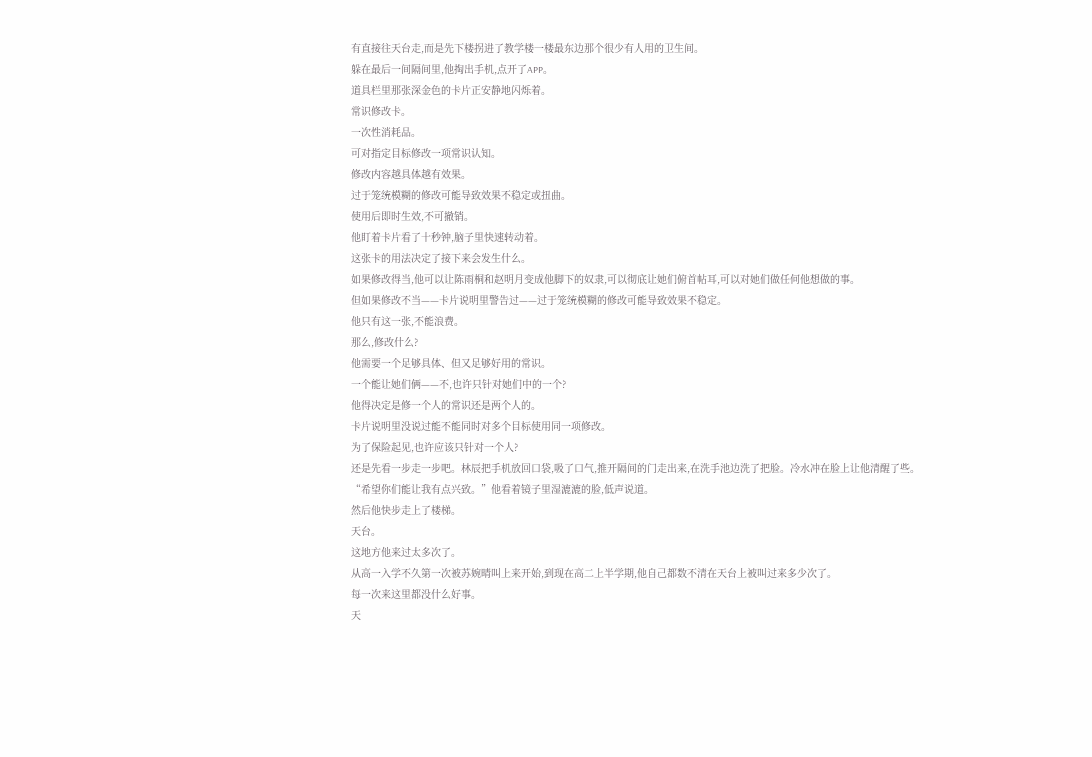有直接往天台走,而是先下楼拐进了教学楼一楼最东边那个很少有人用的卫生间。
躲在最后一间隔间里,他掏出手机,点开了APP。
道具栏里那张深金色的卡片正安静地闪烁着。
常识修改卡。
一次性消耗品。
可对指定目标修改一项常识认知。
修改内容越具体越有效果。
过于笼统模糊的修改可能导致效果不稳定或扭曲。
使用后即时生效,不可撤销。
他盯着卡片看了十秒钟,脑子里快速转动着。
这张卡的用法决定了接下来会发生什么。
如果修改得当,他可以让陈雨桐和赵明月变成他脚下的奴隶,可以彻底让她们俯首帖耳,可以对她们做任何他想做的事。
但如果修改不当——卡片说明里警告过——过于笼统模糊的修改可能导致效果不稳定。
他只有这一张,不能浪费。
那么,修改什么?
他需要一个足够具体、但又足够好用的常识。
一个能让她们俩——不,也许只针对她们中的一个?
他得决定是修一个人的常识还是两个人的。
卡片说明里没说过能不能同时对多个目标使用同一项修改。
为了保险起见,也许应该只针对一个人?
还是先看一步走一步吧。林辰把手机放回口袋,吸了口气,推开隔间的门走出来,在洗手池边洗了把脸。冷水冲在脸上让他清醒了些。
“希望你们能让我有点兴致。”他看着镜子里湿漉漉的脸,低声说道。
然后他快步走上了楼梯。
天台。
这地方他来过太多次了。
从高一入学不久第一次被苏婉晴叫上来开始,到现在高二上半学期,他自己都数不清在天台上被叫过来多少次了。
每一次来这里都没什么好事。
天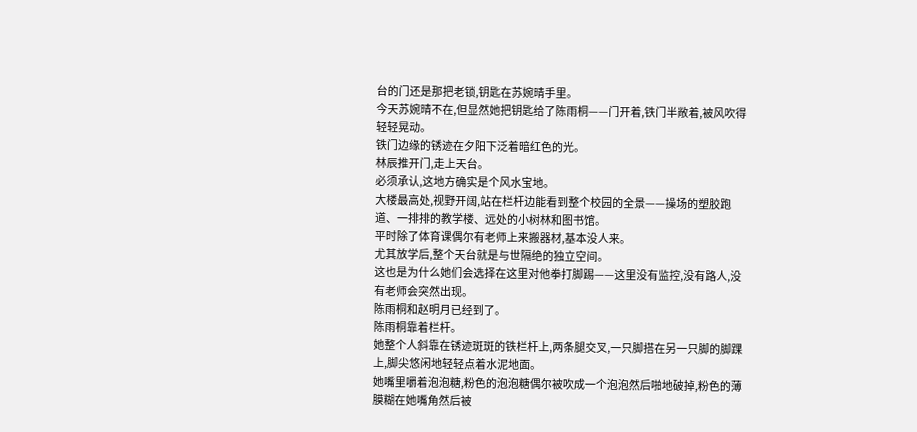台的门还是那把老锁,钥匙在苏婉晴手里。
今天苏婉晴不在,但显然她把钥匙给了陈雨桐——门开着,铁门半敞着,被风吹得轻轻晃动。
铁门边缘的锈迹在夕阳下泛着暗红色的光。
林辰推开门,走上天台。
必须承认,这地方确实是个风水宝地。
大楼最高处,视野开阔,站在栏杆边能看到整个校园的全景——操场的塑胶跑道、一排排的教学楼、远处的小树林和图书馆。
平时除了体育课偶尔有老师上来搬器材,基本没人来。
尤其放学后,整个天台就是与世隔绝的独立空间。
这也是为什么她们会选择在这里对他拳打脚踢——这里没有监控,没有路人,没有老师会突然出现。
陈雨桐和赵明月已经到了。
陈雨桐靠着栏杆。
她整个人斜靠在锈迹斑斑的铁栏杆上,两条腿交叉,一只脚搭在另一只脚的脚踝上,脚尖悠闲地轻轻点着水泥地面。
她嘴里嚼着泡泡糖,粉色的泡泡糖偶尔被吹成一个泡泡然后啪地破掉,粉色的薄膜糊在她嘴角然后被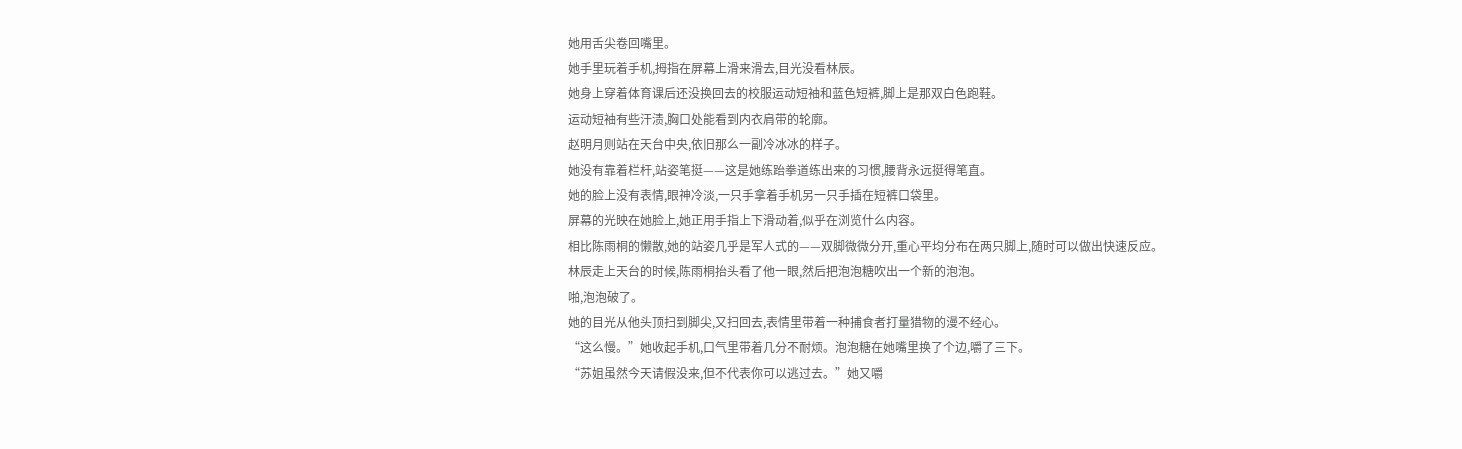她用舌尖卷回嘴里。
她手里玩着手机,拇指在屏幕上滑来滑去,目光没看林辰。
她身上穿着体育课后还没换回去的校服运动短袖和蓝色短裤,脚上是那双白色跑鞋。
运动短袖有些汗渍,胸口处能看到内衣肩带的轮廓。
赵明月则站在天台中央,依旧那么一副冷冰冰的样子。
她没有靠着栏杆,站姿笔挺——这是她练跆拳道练出来的习惯,腰背永远挺得笔直。
她的脸上没有表情,眼神冷淡,一只手拿着手机另一只手插在短裤口袋里。
屏幕的光映在她脸上,她正用手指上下滑动着,似乎在浏览什么内容。
相比陈雨桐的懒散,她的站姿几乎是军人式的——双脚微微分开,重心平均分布在两只脚上,随时可以做出快速反应。
林辰走上天台的时候,陈雨桐抬头看了他一眼,然后把泡泡糖吹出一个新的泡泡。
啪,泡泡破了。
她的目光从他头顶扫到脚尖,又扫回去,表情里带着一种捕食者打量猎物的漫不经心。
“这么慢。”她收起手机,口气里带着几分不耐烦。泡泡糖在她嘴里换了个边,嚼了三下。
“苏姐虽然今天请假没来,但不代表你可以逃过去。”她又嚼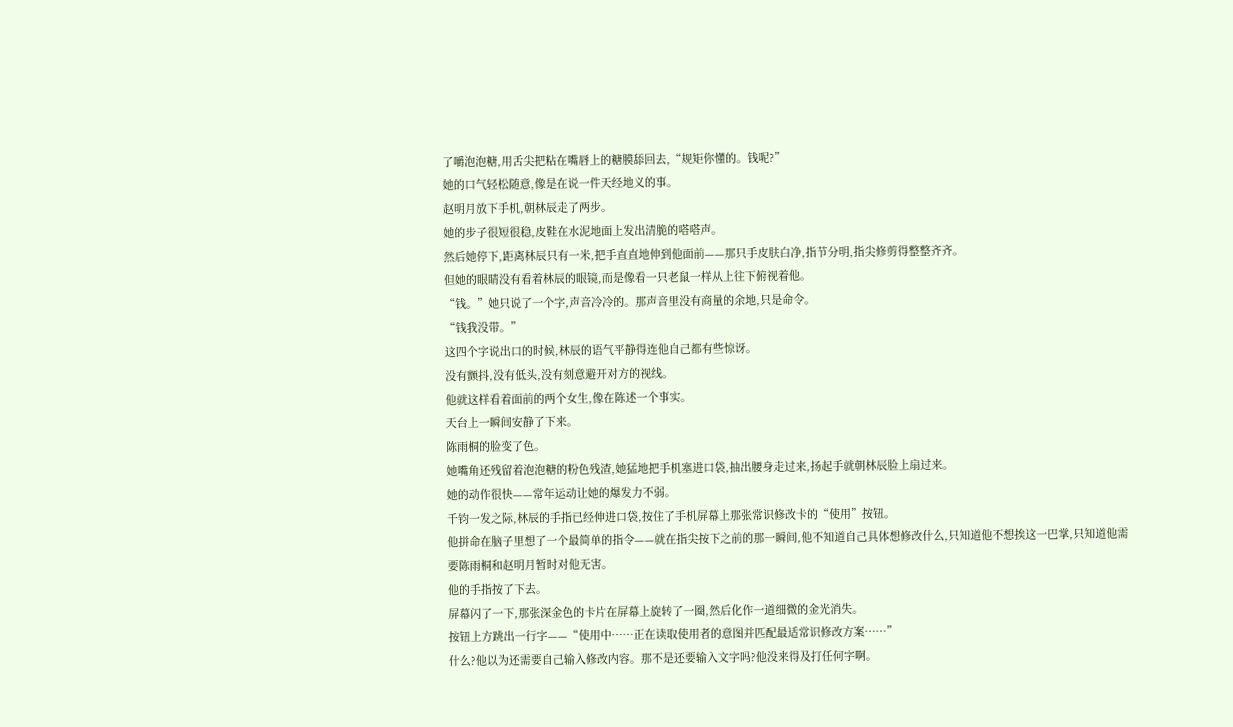了嚼泡泡糖,用舌尖把粘在嘴唇上的糖膜舔回去,“规矩你懂的。钱呢?”
她的口气轻松随意,像是在说一件天经地义的事。
赵明月放下手机,朝林辰走了两步。
她的步子很短很稳,皮鞋在水泥地面上发出清脆的嗒嗒声。
然后她停下,距离林辰只有一米,把手直直地伸到他面前——那只手皮肤白净,指节分明,指尖修剪得整整齐齐。
但她的眼睛没有看着林辰的眼镜,而是像看一只老鼠一样从上往下俯视着他。
“钱。”她只说了一个字,声音冷冷的。那声音里没有商量的余地,只是命令。
“钱我没带。”
这四个字说出口的时候,林辰的语气平静得连他自己都有些惊讶。
没有颤抖,没有低头,没有刻意避开对方的视线。
他就这样看着面前的两个女生,像在陈述一个事实。
天台上一瞬间安静了下来。
陈雨桐的脸变了色。
她嘴角还残留着泡泡糖的粉色残渣,她猛地把手机塞进口袋,抽出腰身走过来,扬起手就朝林辰脸上扇过来。
她的动作很快——常年运动让她的爆发力不弱。
千钧一发之际,林辰的手指已经伸进口袋,按住了手机屏幕上那张常识修改卡的“使用”按钮。
他拼命在脑子里想了一个最简单的指令——就在指尖按下之前的那一瞬间,他不知道自己具体想修改什么,只知道他不想挨这一巴掌,只知道他需要陈雨桐和赵明月暂时对他无害。
他的手指按了下去。
屏幕闪了一下,那张深金色的卡片在屏幕上旋转了一圈,然后化作一道细微的金光消失。
按钮上方跳出一行字——“使用中……正在读取使用者的意图并匹配最适常识修改方案……”
什么?他以为还需要自己输入修改内容。那不是还要输入文字吗?他没来得及打任何字啊。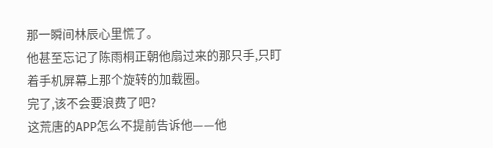那一瞬间林辰心里慌了。
他甚至忘记了陈雨桐正朝他扇过来的那只手,只盯着手机屏幕上那个旋转的加载圈。
完了,该不会要浪费了吧?
这荒唐的APP怎么不提前告诉他——他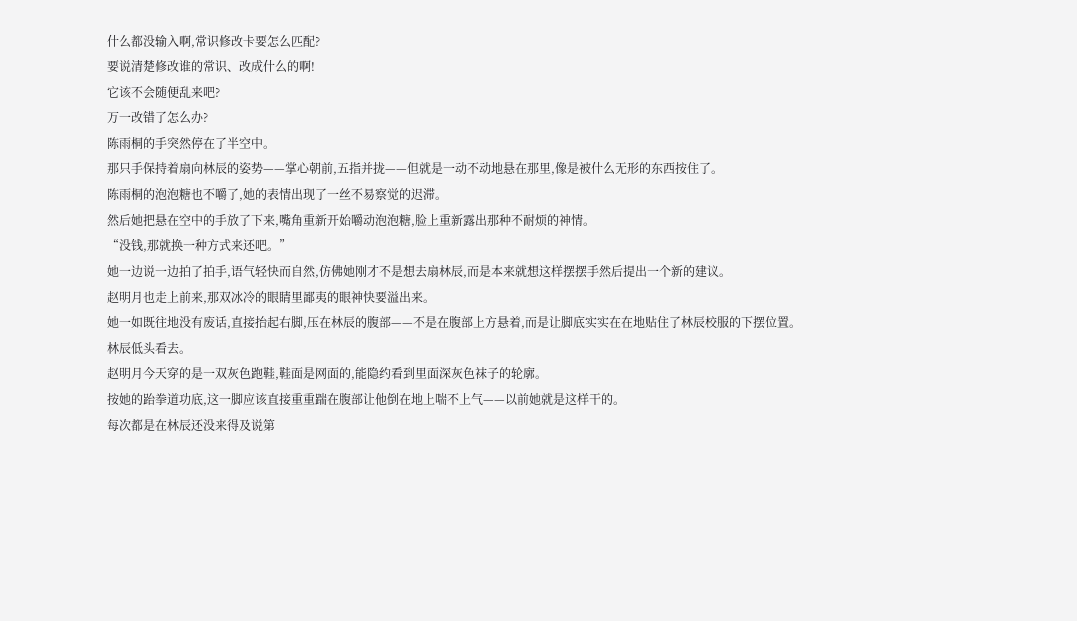什么都没输入啊,常识修改卡要怎么匹配?
要说清楚修改谁的常识、改成什么的啊!
它该不会随便乱来吧?
万一改错了怎么办?
陈雨桐的手突然停在了半空中。
那只手保持着扇向林辰的姿势——掌心朝前,五指并拢——但就是一动不动地悬在那里,像是被什么无形的东西按住了。
陈雨桐的泡泡糖也不嚼了,她的表情出现了一丝不易察觉的迟滞。
然后她把悬在空中的手放了下来,嘴角重新开始嚼动泡泡糖,脸上重新露出那种不耐烦的神情。
“没钱,那就换一种方式来还吧。”
她一边说一边拍了拍手,语气轻快而自然,仿佛她刚才不是想去扇林辰,而是本来就想这样摆摆手然后提出一个新的建议。
赵明月也走上前来,那双冰冷的眼睛里鄙夷的眼神快要溢出来。
她一如既往地没有废话,直接抬起右脚,压在林辰的腹部——不是在腹部上方悬着,而是让脚底实实在在地贴住了林辰校服的下摆位置。
林辰低头看去。
赵明月今天穿的是一双灰色跑鞋,鞋面是网面的,能隐约看到里面深灰色袜子的轮廓。
按她的跆拳道功底,这一脚应该直接重重踹在腹部让他倒在地上喘不上气——以前她就是这样干的。
每次都是在林辰还没来得及说第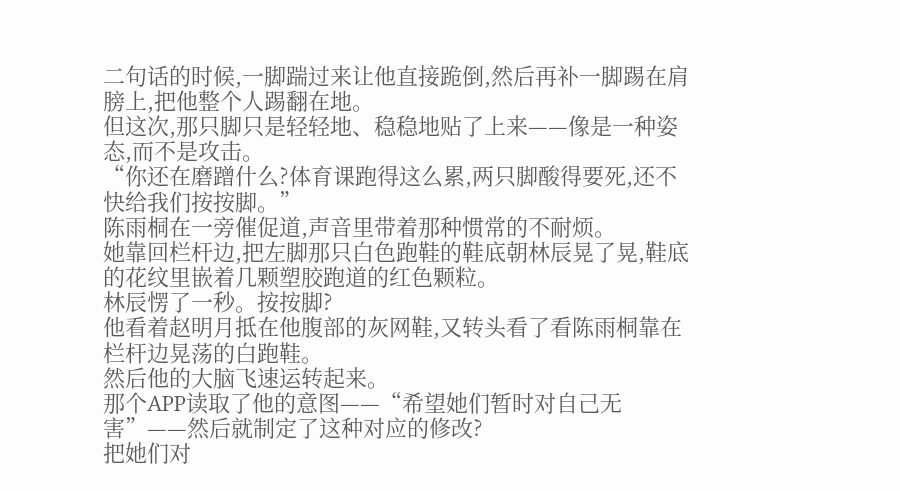二句话的时候,一脚踹过来让他直接跪倒,然后再补一脚踢在肩膀上,把他整个人踢翻在地。
但这次,那只脚只是轻轻地、稳稳地贴了上来——像是一种姿态,而不是攻击。
“你还在磨蹭什么?体育课跑得这么累,两只脚酸得要死,还不快给我们按按脚。”
陈雨桐在一旁催促道,声音里带着那种惯常的不耐烦。
她靠回栏杆边,把左脚那只白色跑鞋的鞋底朝林辰晃了晃,鞋底的花纹里嵌着几颗塑胶跑道的红色颗粒。
林辰愣了一秒。按按脚?
他看着赵明月抵在他腹部的灰网鞋,又转头看了看陈雨桐靠在栏杆边晃荡的白跑鞋。
然后他的大脑飞速运转起来。
那个APP读取了他的意图——“希望她们暂时对自己无害”——然后就制定了这种对应的修改?
把她们对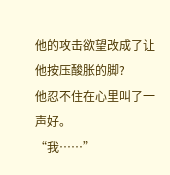他的攻击欲望改成了让他按压酸胀的脚?
他忍不住在心里叫了一声好。
“我……”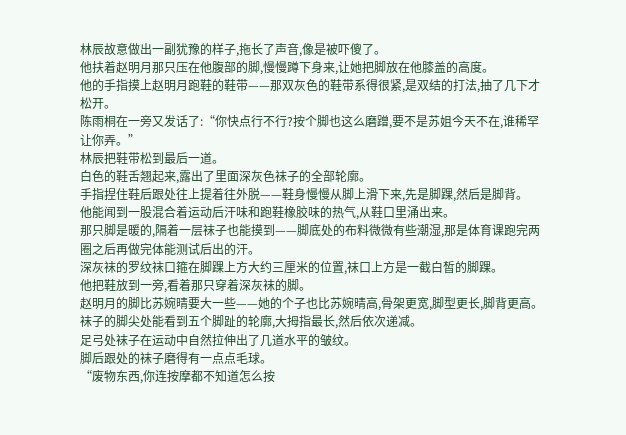林辰故意做出一副犹豫的样子,拖长了声音,像是被吓傻了。
他扶着赵明月那只压在他腹部的脚,慢慢蹲下身来,让她把脚放在他膝盖的高度。
他的手指摸上赵明月跑鞋的鞋带——那双灰色的鞋带系得很紧,是双结的打法,抽了几下才松开。
陈雨桐在一旁又发话了:“你快点行不行?按个脚也这么磨蹭,要不是苏姐今天不在,谁稀罕让你弄。”
林辰把鞋带松到最后一道。
白色的鞋舌翘起来,露出了里面深灰色袜子的全部轮廓。
手指捏住鞋后跟处往上提着往外脱——鞋身慢慢从脚上滑下来,先是脚踝,然后是脚背。
他能闻到一股混合着运动后汗味和跑鞋橡胶味的热气,从鞋口里涌出来。
那只脚是暖的,隔着一层袜子也能摸到——脚底处的布料微微有些潮湿,那是体育课跑完两圈之后再做完体能测试后出的汗。
深灰袜的罗纹袜口箍在脚踝上方大约三厘米的位置,袜口上方是一截白皙的脚踝。
他把鞋放到一旁,看着那只穿着深灰袜的脚。
赵明月的脚比苏婉晴要大一些——她的个子也比苏婉晴高,骨架更宽,脚型更长,脚背更高。
袜子的脚尖处能看到五个脚趾的轮廓,大拇指最长,然后依次递减。
足弓处袜子在运动中自然拉伸出了几道水平的皱纹。
脚后跟处的袜子磨得有一点点毛球。
“废物东西,你连按摩都不知道怎么按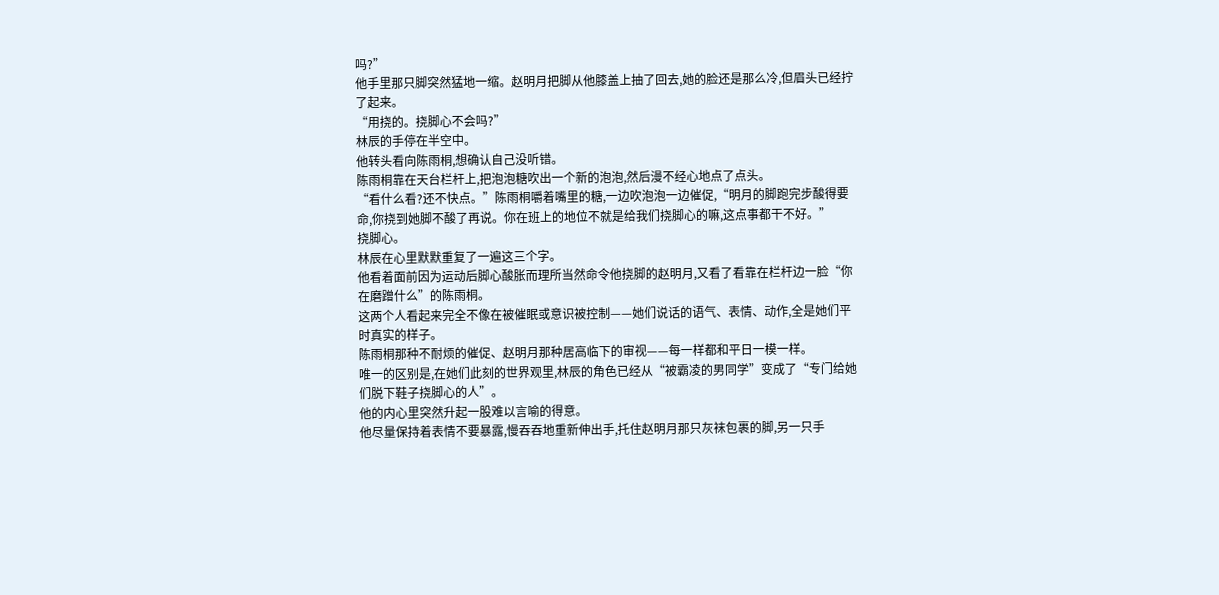吗?”
他手里那只脚突然猛地一缩。赵明月把脚从他膝盖上抽了回去,她的脸还是那么冷,但眉头已经拧了起来。
“用挠的。挠脚心不会吗?”
林辰的手停在半空中。
他转头看向陈雨桐,想确认自己没听错。
陈雨桐靠在天台栏杆上,把泡泡糖吹出一个新的泡泡,然后漫不经心地点了点头。
“看什么看?还不快点。”陈雨桐嚼着嘴里的糖,一边吹泡泡一边催促,“明月的脚跑完步酸得要命,你挠到她脚不酸了再说。你在班上的地位不就是给我们挠脚心的嘛,这点事都干不好。”
挠脚心。
林辰在心里默默重复了一遍这三个字。
他看着面前因为运动后脚心酸胀而理所当然命令他挠脚的赵明月,又看了看靠在栏杆边一脸“你在磨蹭什么”的陈雨桐。
这两个人看起来完全不像在被催眠或意识被控制——她们说话的语气、表情、动作,全是她们平时真实的样子。
陈雨桐那种不耐烦的催促、赵明月那种居高临下的审视——每一样都和平日一模一样。
唯一的区别是,在她们此刻的世界观里,林辰的角色已经从“被霸凌的男同学”变成了“专门给她们脱下鞋子挠脚心的人”。
他的内心里突然升起一股难以言喻的得意。
他尽量保持着表情不要暴露,慢吞吞地重新伸出手,托住赵明月那只灰袜包裹的脚,另一只手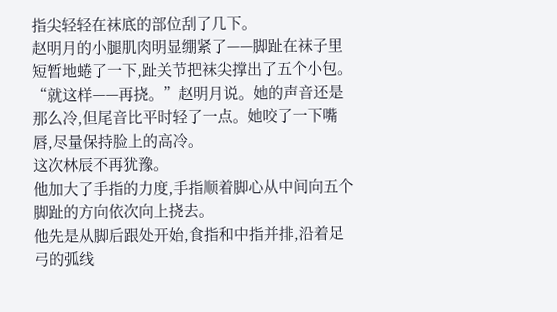指尖轻轻在袜底的部位刮了几下。
赵明月的小腿肌肉明显绷紧了——脚趾在袜子里短暂地蜷了一下,趾关节把袜尖撑出了五个小包。
“就这样——再挠。”赵明月说。她的声音还是那么冷,但尾音比平时轻了一点。她咬了一下嘴唇,尽量保持脸上的高冷。
这次林辰不再犹豫。
他加大了手指的力度,手指顺着脚心从中间向五个脚趾的方向依次向上挠去。
他先是从脚后跟处开始,食指和中指并排,沿着足弓的弧线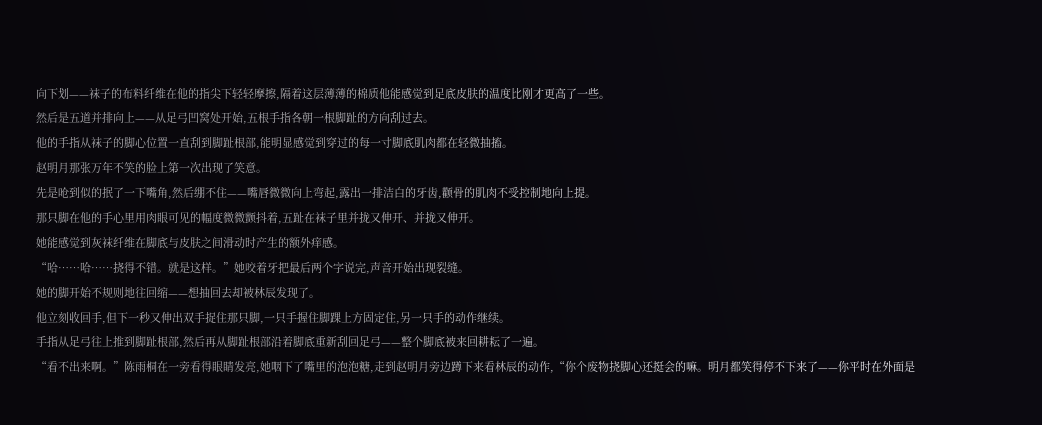向下划——袜子的布料纤维在他的指尖下轻轻摩擦,隔着这层薄薄的棉质他能感觉到足底皮肤的温度比刚才更高了一些。
然后是五道并排向上——从足弓凹窝处开始,五根手指各朝一根脚趾的方向刮过去。
他的手指从袜子的脚心位置一直刮到脚趾根部,能明显感觉到穿过的每一寸脚底肌肉都在轻微抽搐。
赵明月那张万年不笑的脸上第一次出现了笑意。
先是呛到似的抿了一下嘴角,然后绷不住——嘴唇微微向上弯起,露出一排洁白的牙齿,颧骨的肌肉不受控制地向上提。
那只脚在他的手心里用肉眼可见的幅度微微颤抖着,五趾在袜子里并拢又伸开、并拢又伸开。
她能感觉到灰袜纤维在脚底与皮肤之间滑动时产生的额外痒感。
“哈……哈……挠得不错。就是这样。”她咬着牙把最后两个字说完,声音开始出现裂缝。
她的脚开始不规则地往回缩——想抽回去却被林辰发现了。
他立刻收回手,但下一秒又伸出双手捉住那只脚,一只手握住脚踝上方固定住,另一只手的动作继续。
手指从足弓往上推到脚趾根部,然后再从脚趾根部沿着脚底重新刮回足弓——整个脚底被来回耕耘了一遍。
“看不出来啊。”陈雨桐在一旁看得眼睛发亮,她咽下了嘴里的泡泡糖,走到赵明月旁边蹲下来看林辰的动作,“你个废物挠脚心还挺会的嘛。明月都笑得停不下来了——你平时在外面是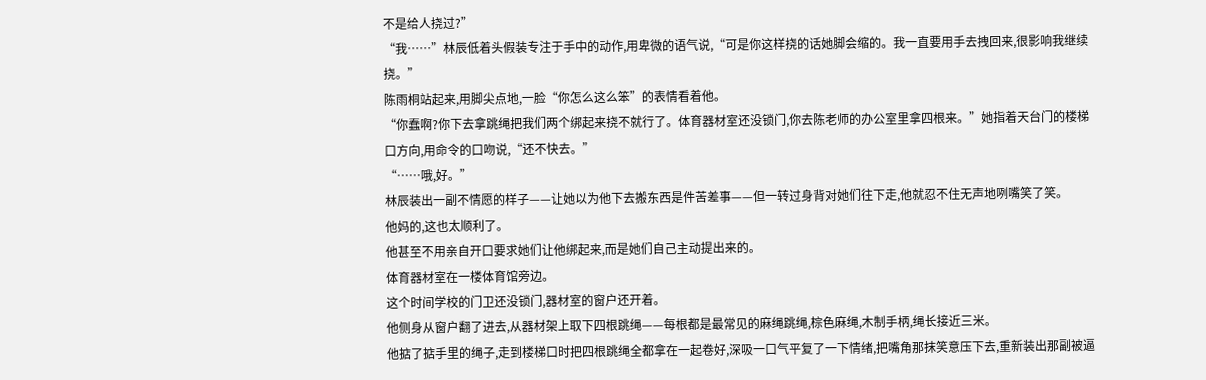不是给人挠过?”
“我……”林辰低着头假装专注于手中的动作,用卑微的语气说,“可是你这样挠的话她脚会缩的。我一直要用手去拽回来,很影响我继续挠。”
陈雨桐站起来,用脚尖点地,一脸“你怎么这么笨”的表情看着他。
“你蠢啊?你下去拿跳绳把我们两个绑起来挠不就行了。体育器材室还没锁门,你去陈老师的办公室里拿四根来。”她指着天台门的楼梯口方向,用命令的口吻说,“还不快去。”
“……哦,好。”
林辰装出一副不情愿的样子——让她以为他下去搬东西是件苦差事——但一转过身背对她们往下走,他就忍不住无声地咧嘴笑了笑。
他妈的,这也太顺利了。
他甚至不用亲自开口要求她们让他绑起来,而是她们自己主动提出来的。
体育器材室在一楼体育馆旁边。
这个时间学校的门卫还没锁门,器材室的窗户还开着。
他侧身从窗户翻了进去,从器材架上取下四根跳绳——每根都是最常见的麻绳跳绳,棕色麻绳,木制手柄,绳长接近三米。
他掂了掂手里的绳子,走到楼梯口时把四根跳绳全都拿在一起卷好,深吸一口气平复了一下情绪,把嘴角那抹笑意压下去,重新装出那副被逼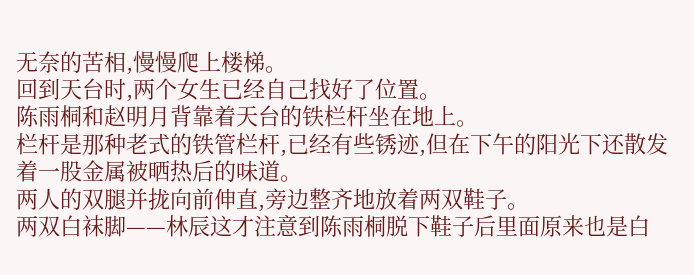无奈的苦相,慢慢爬上楼梯。
回到天台时,两个女生已经自己找好了位置。
陈雨桐和赵明月背靠着天台的铁栏杆坐在地上。
栏杆是那种老式的铁管栏杆,已经有些锈迹,但在下午的阳光下还散发着一股金属被晒热后的味道。
两人的双腿并拢向前伸直,旁边整齐地放着两双鞋子。
两双白袜脚——林辰这才注意到陈雨桐脱下鞋子后里面原来也是白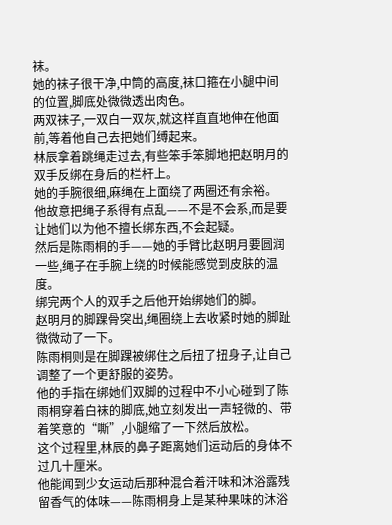袜。
她的袜子很干净,中筒的高度,袜口箍在小腿中间的位置,脚底处微微透出肉色。
两双袜子,一双白一双灰,就这样直直地伸在他面前,等着他自己去把她们缚起来。
林辰拿着跳绳走过去,有些笨手笨脚地把赵明月的双手反绑在身后的栏杆上。
她的手腕很细,麻绳在上面绕了两圈还有余裕。
他故意把绳子系得有点乱——不是不会系,而是要让她们以为他不擅长绑东西,不会起疑。
然后是陈雨桐的手——她的手臂比赵明月要圆润一些,绳子在手腕上绕的时候能感觉到皮肤的温度。
绑完两个人的双手之后他开始绑她们的脚。
赵明月的脚踝骨突出,绳圈绕上去收紧时她的脚趾微微动了一下。
陈雨桐则是在脚踝被绑住之后扭了扭身子,让自己调整了一个更舒服的姿势。
他的手指在绑她们双脚的过程中不小心碰到了陈雨桐穿着白袜的脚底,她立刻发出一声轻微的、带着笑意的“嘶”,小腿缩了一下然后放松。
这个过程里,林辰的鼻子距离她们运动后的身体不过几十厘米。
他能闻到少女运动后那种混合着汗味和沐浴露残留香气的体味——陈雨桐身上是某种果味的沐浴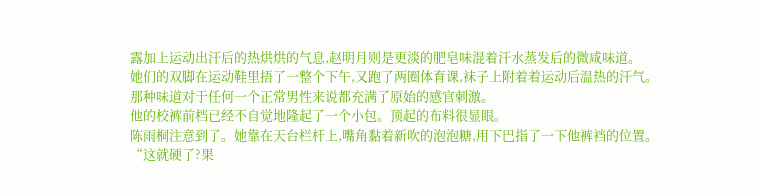露加上运动出汗后的热烘烘的气息,赵明月则是更淡的肥皂味混着汗水蒸发后的微咸味道。
她们的双脚在运动鞋里捂了一整个下午,又跑了两圈体育课,袜子上附着着运动后温热的汗气。
那种味道对于任何一个正常男性来说都充满了原始的感官刺激。
他的校裤前档已经不自觉地隆起了一个小包。顶起的布料很显眼。
陈雨桐注意到了。她靠在天台栏杆上,嘴角黏着新吹的泡泡糖,用下巴指了一下他裤裆的位置。
“这就硬了?果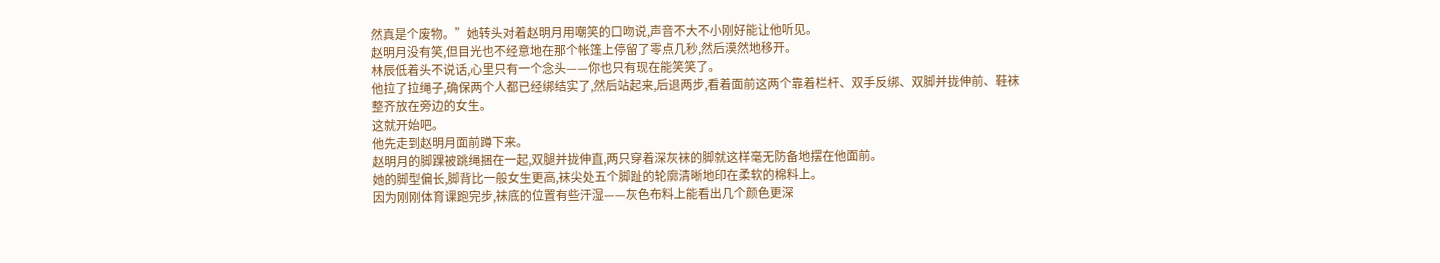然真是个废物。”她转头对着赵明月用嘲笑的口吻说,声音不大不小刚好能让他听见。
赵明月没有笑,但目光也不经意地在那个帐篷上停留了零点几秒,然后漠然地移开。
林辰低着头不说话,心里只有一个念头——你也只有现在能笑笑了。
他拉了拉绳子,确保两个人都已经绑结实了,然后站起来,后退两步,看着面前这两个靠着栏杆、双手反绑、双脚并拢伸前、鞋袜整齐放在旁边的女生。
这就开始吧。
他先走到赵明月面前蹲下来。
赵明月的脚踝被跳绳捆在一起,双腿并拢伸直,两只穿着深灰袜的脚就这样毫无防备地摆在他面前。
她的脚型偏长,脚背比一般女生更高,袜尖处五个脚趾的轮廓清晰地印在柔软的棉料上。
因为刚刚体育课跑完步,袜底的位置有些汗湿——灰色布料上能看出几个颜色更深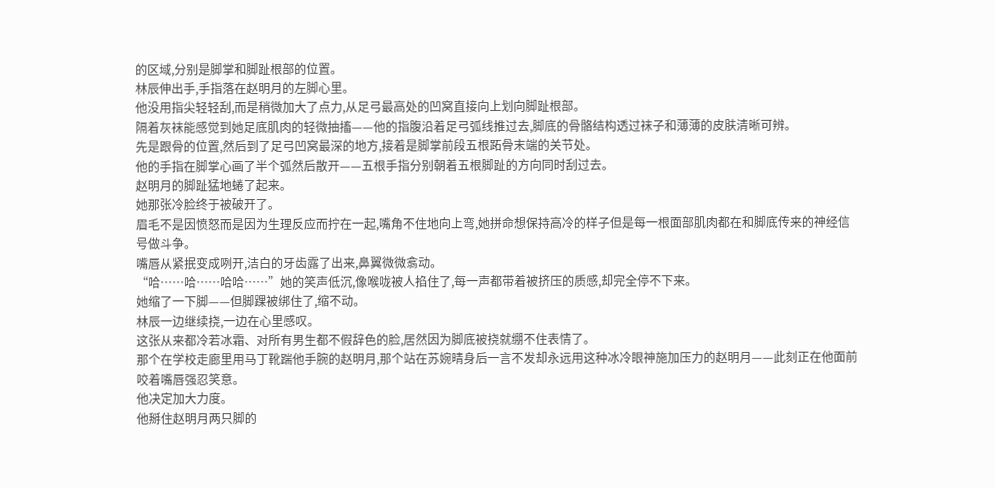的区域,分别是脚掌和脚趾根部的位置。
林辰伸出手,手指落在赵明月的左脚心里。
他没用指尖轻轻刮,而是稍微加大了点力,从足弓最高处的凹窝直接向上划向脚趾根部。
隔着灰袜能感觉到她足底肌肉的轻微抽搐——他的指腹沿着足弓弧线推过去,脚底的骨骼结构透过袜子和薄薄的皮肤清晰可辨。
先是跟骨的位置,然后到了足弓凹窝最深的地方,接着是脚掌前段五根跖骨末端的关节处。
他的手指在脚掌心画了半个弧然后散开——五根手指分别朝着五根脚趾的方向同时刮过去。
赵明月的脚趾猛地蜷了起来。
她那张冷脸终于被破开了。
眉毛不是因愤怒而是因为生理反应而拧在一起,嘴角不住地向上弯,她拼命想保持高冷的样子但是每一根面部肌肉都在和脚底传来的神经信号做斗争。
嘴唇从紧抿变成咧开,洁白的牙齿露了出来,鼻翼微微翕动。
“哈……哈……哈哈……”她的笑声低沉,像喉咙被人掐住了,每一声都带着被挤压的质感,却完全停不下来。
她缩了一下脚——但脚踝被绑住了,缩不动。
林辰一边继续挠,一边在心里感叹。
这张从来都冷若冰霜、对所有男生都不假辞色的脸,居然因为脚底被挠就绷不住表情了。
那个在学校走廊里用马丁靴踹他手腕的赵明月,那个站在苏婉晴身后一言不发却永远用这种冰冷眼神施加压力的赵明月——此刻正在他面前咬着嘴唇强忍笑意。
他决定加大力度。
他掰住赵明月两只脚的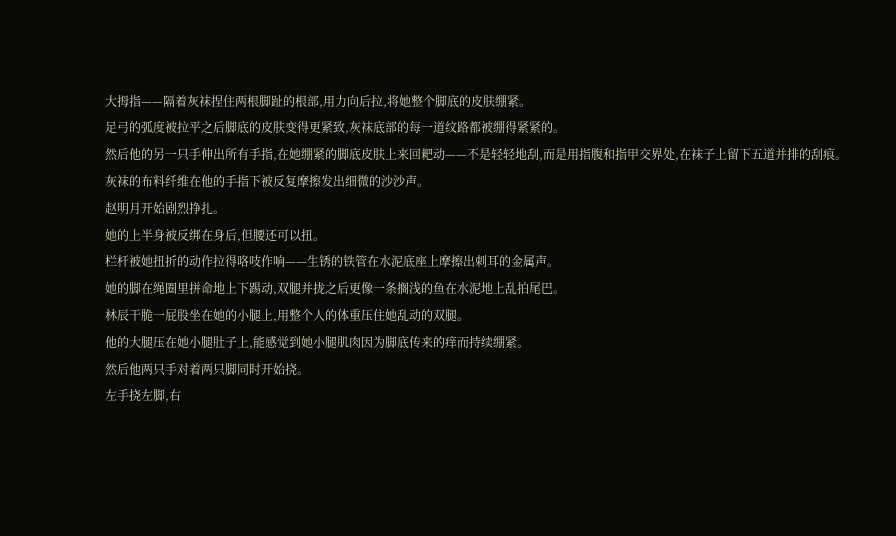大拇指——隔着灰袜捏住两根脚趾的根部,用力向后拉,将她整个脚底的皮肤绷紧。
足弓的弧度被拉平之后脚底的皮肤变得更紧致,灰袜底部的每一道纹路都被绷得紧紧的。
然后他的另一只手伸出所有手指,在她绷紧的脚底皮肤上来回耙动——不是轻轻地刮,而是用指腹和指甲交界处,在袜子上留下五道并排的刮痕。
灰袜的布料纤维在他的手指下被反复摩擦发出细微的沙沙声。
赵明月开始剧烈挣扎。
她的上半身被反绑在身后,但腰还可以扭。
栏杆被她扭折的动作拉得咯吱作响——生锈的铁管在水泥底座上摩擦出刺耳的金属声。
她的脚在绳圈里拼命地上下踢动,双腿并拢之后更像一条搁浅的鱼在水泥地上乱拍尾巴。
林辰干脆一屁股坐在她的小腿上,用整个人的体重压住她乱动的双腿。
他的大腿压在她小腿肚子上,能感觉到她小腿肌肉因为脚底传来的痒而持续绷紧。
然后他两只手对着两只脚同时开始挠。
左手挠左脚,右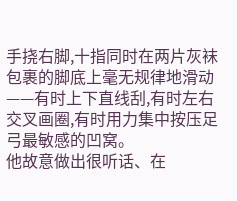手挠右脚,十指同时在两片灰袜包裹的脚底上毫无规律地滑动——有时上下直线刮,有时左右交叉画圈,有时用力集中按压足弓最敏感的凹窝。
他故意做出很听话、在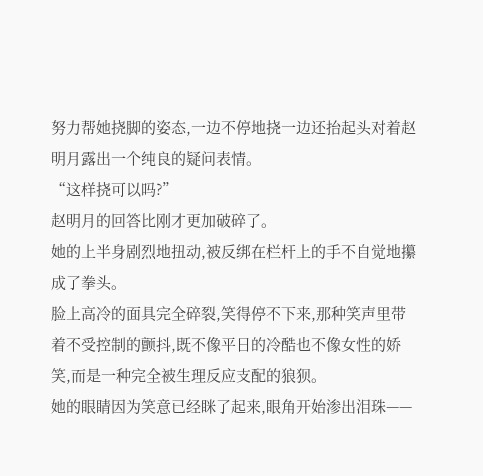努力帮她挠脚的姿态,一边不停地挠一边还抬起头对着赵明月露出一个纯良的疑问表情。
“这样挠可以吗?”
赵明月的回答比刚才更加破碎了。
她的上半身剧烈地扭动,被反绑在栏杆上的手不自觉地攥成了拳头。
脸上高冷的面具完全碎裂,笑得停不下来,那种笑声里带着不受控制的颤抖,既不像平日的冷酷也不像女性的娇笑,而是一种完全被生理反应支配的狼狈。
她的眼睛因为笑意已经眯了起来,眼角开始渗出泪珠——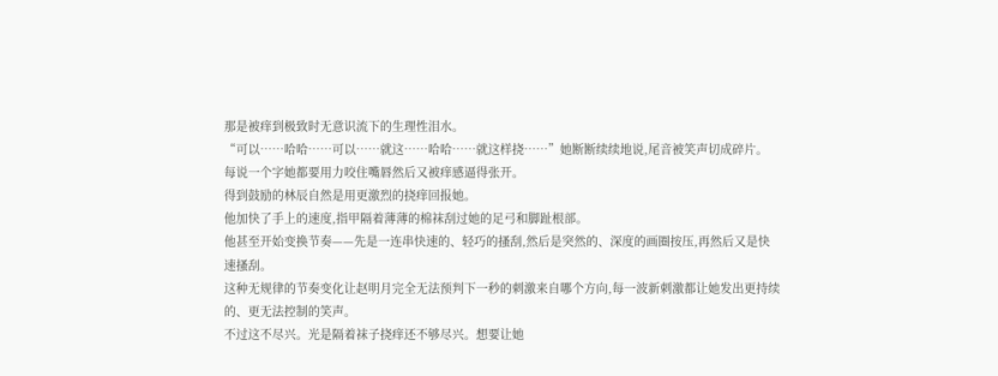那是被痒到极致时无意识流下的生理性泪水。
“可以……哈哈……可以……就这……哈哈……就这样挠……”她断断续续地说,尾音被笑声切成碎片。
每说一个字她都要用力咬住嘴唇然后又被痒感逼得张开。
得到鼓励的林辰自然是用更激烈的挠痒回报她。
他加快了手上的速度,指甲隔着薄薄的棉袜刮过她的足弓和脚趾根部。
他甚至开始变换节奏——先是一连串快速的、轻巧的搔刮,然后是突然的、深度的画圈按压,再然后又是快速搔刮。
这种无规律的节奏变化让赵明月完全无法预判下一秒的刺激来自哪个方向,每一波新刺激都让她发出更持续的、更无法控制的笑声。
不过这不尽兴。光是隔着袜子挠痒还不够尽兴。想要让她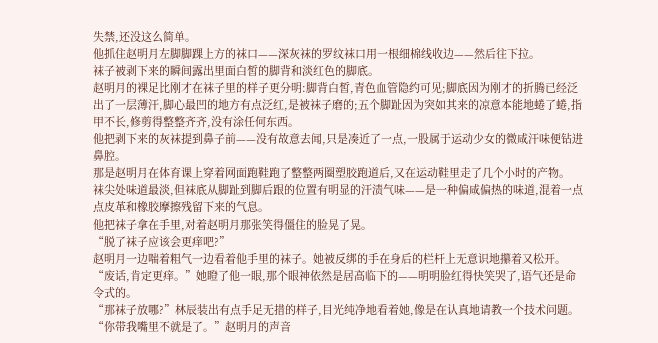失禁,还没这么简单。
他抓住赵明月左脚脚踝上方的袜口——深灰袜的罗纹袜口用一根细棉线收边——然后往下拉。
袜子被剥下来的瞬间露出里面白皙的脚背和淡红色的脚底。
赵明月的裸足比刚才在袜子里的样子更分明:脚背白皙,青色血管隐约可见;脚底因为刚才的折腾已经泛出了一层薄汗,脚心最凹的地方有点泛红,是被袜子磨的;五个脚趾因为突如其来的凉意本能地蜷了蜷,指甲不长,修剪得整整齐齐,没有涂任何东西。
他把剥下来的灰袜提到鼻子前——没有故意去闻,只是凑近了一点,一股属于运动少女的微咸汗味便钻进鼻腔。
那是赵明月在体育课上穿着网面跑鞋跑了整整两圈塑胶跑道后,又在运动鞋里走了几个小时的产物。
袜尖处味道最淡,但袜底从脚趾到脚后跟的位置有明显的汗渍气味——是一种偏咸偏热的味道,混着一点点皮革和橡胶摩擦残留下来的气息。
他把袜子拿在手里,对着赵明月那张笑得僵住的脸晃了晃。
“脱了袜子应该会更痒吧?”
赵明月一边喘着粗气一边看着他手里的袜子。她被反绑的手在身后的栏杆上无意识地攥着又松开。
“废话,肯定更痒。”她瞪了他一眼,那个眼神依然是居高临下的——明明脸红得快笑哭了,语气还是命令式的。
“那袜子放哪?”林辰装出有点手足无措的样子,目光纯净地看着她,像是在认真地请教一个技术问题。
“你带我嘴里不就是了。”赵明月的声音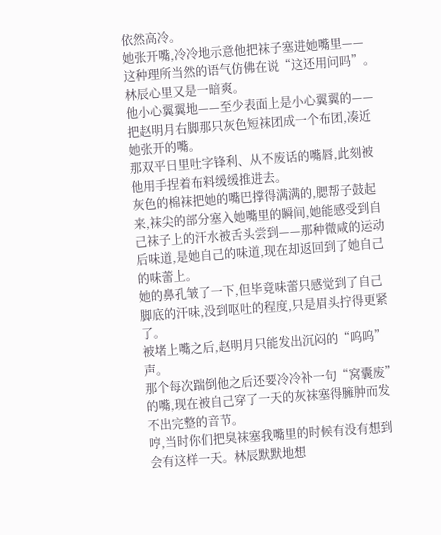依然高冷。
她张开嘴,冷冷地示意他把袜子塞进她嘴里——这种理所当然的语气仿佛在说“这还用问吗”。
林辰心里又是一暗爽。
他小心翼翼地——至少表面上是小心翼翼的——把赵明月右脚那只灰色短袜团成一个布团,凑近她张开的嘴。
那双平日里吐字锋利、从不废话的嘴唇,此刻被他用手捏着布料缓缓推进去。
灰色的棉袜把她的嘴巴撑得满满的,腮帮子鼓起来,袜尖的部分塞入她嘴里的瞬间,她能感受到自己袜子上的汗水被舌头尝到——那种微咸的运动后味道,是她自己的味道,现在却返回到了她自己的味蕾上。
她的鼻孔皱了一下,但毕竟味蕾只感觉到了自己脚底的汗味,没到呕吐的程度,只是眉头拧得更紧了。
被堵上嘴之后,赵明月只能发出沉闷的“呜呜”声。
那个每次踹倒他之后还要冷冷补一句“窝囊废”的嘴,现在被自己穿了一天的灰袜塞得臃肿而发不出完整的音节。
哼,当时你们把臭袜塞我嘴里的时候有没有想到会有这样一天。林辰默默地想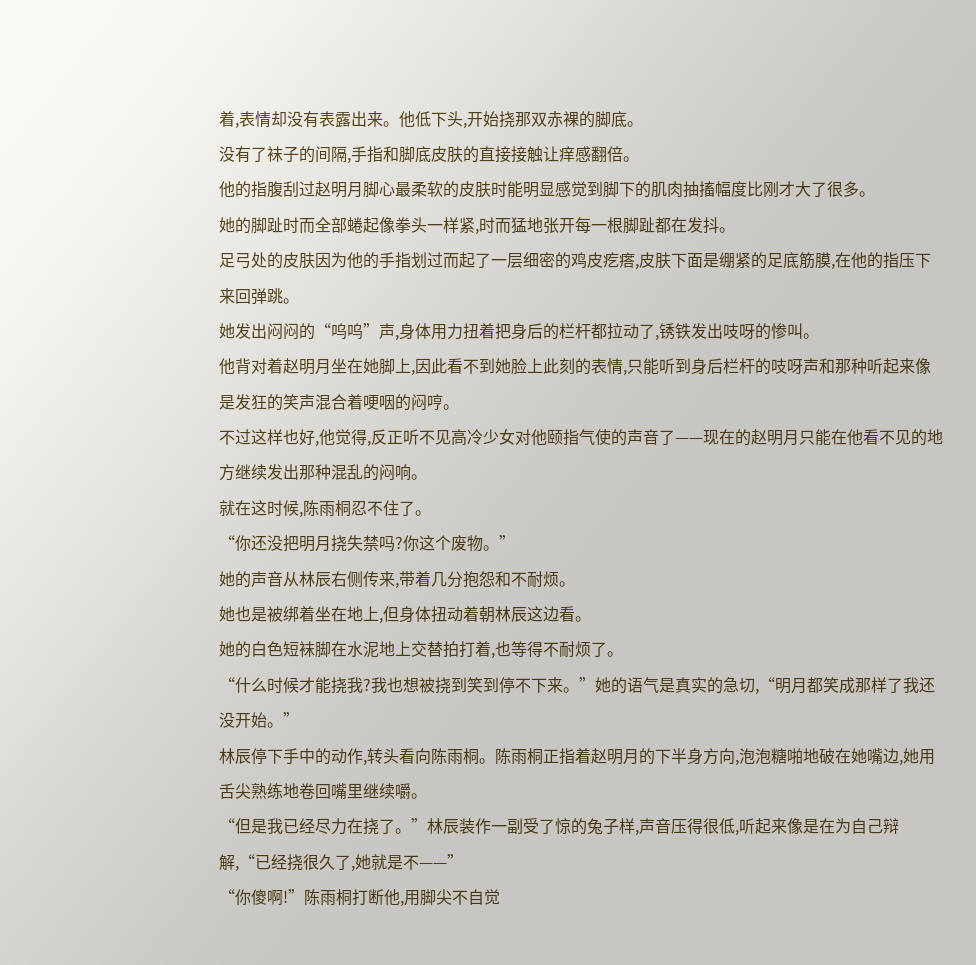着,表情却没有表露出来。他低下头,开始挠那双赤裸的脚底。
没有了袜子的间隔,手指和脚底皮肤的直接接触让痒感翻倍。
他的指腹刮过赵明月脚心最柔软的皮肤时能明显感觉到脚下的肌肉抽搐幅度比刚才大了很多。
她的脚趾时而全部蜷起像拳头一样紧,时而猛地张开每一根脚趾都在发抖。
足弓处的皮肤因为他的手指划过而起了一层细密的鸡皮疙瘩,皮肤下面是绷紧的足底筋膜,在他的指压下来回弹跳。
她发出闷闷的“呜呜”声,身体用力扭着把身后的栏杆都拉动了,锈铁发出吱呀的惨叫。
他背对着赵明月坐在她脚上,因此看不到她脸上此刻的表情,只能听到身后栏杆的吱呀声和那种听起来像是发狂的笑声混合着哽咽的闷哼。
不过这样也好,他觉得,反正听不见高冷少女对他颐指气使的声音了——现在的赵明月只能在他看不见的地方继续发出那种混乱的闷响。
就在这时候,陈雨桐忍不住了。
“你还没把明月挠失禁吗?你这个废物。”
她的声音从林辰右侧传来,带着几分抱怨和不耐烦。
她也是被绑着坐在地上,但身体扭动着朝林辰这边看。
她的白色短袜脚在水泥地上交替拍打着,也等得不耐烦了。
“什么时候才能挠我?我也想被挠到笑到停不下来。”她的语气是真实的急切,“明月都笑成那样了我还没开始。”
林辰停下手中的动作,转头看向陈雨桐。陈雨桐正指着赵明月的下半身方向,泡泡糖啪地破在她嘴边,她用舌尖熟练地卷回嘴里继续嚼。
“但是我已经尽力在挠了。”林辰装作一副受了惊的兔子样,声音压得很低,听起来像是在为自己辩解,“已经挠很久了,她就是不——”
“你傻啊!”陈雨桐打断他,用脚尖不自觉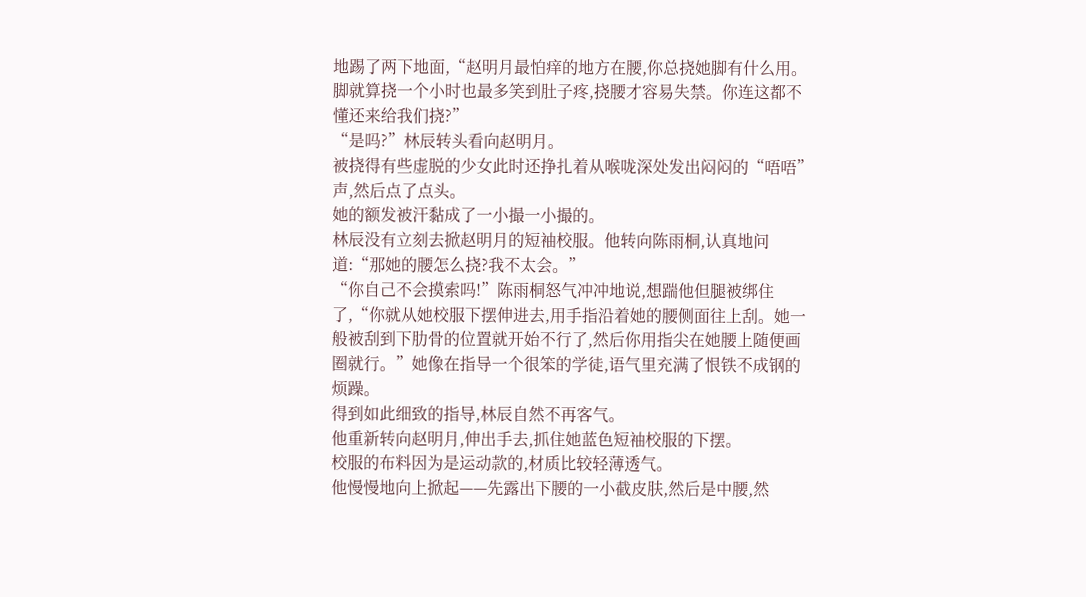地踢了两下地面,“赵明月最怕痒的地方在腰,你总挠她脚有什么用。脚就算挠一个小时也最多笑到肚子疼,挠腰才容易失禁。你连这都不懂还来给我们挠?”
“是吗?”林辰转头看向赵明月。
被挠得有些虚脱的少女此时还挣扎着从喉咙深处发出闷闷的“唔唔”声,然后点了点头。
她的额发被汗黏成了一小撮一小撮的。
林辰没有立刻去掀赵明月的短袖校服。他转向陈雨桐,认真地问道:“那她的腰怎么挠?我不太会。”
“你自己不会摸索吗!”陈雨桐怒气冲冲地说,想踹他但腿被绑住了,“你就从她校服下摆伸进去,用手指沿着她的腰侧面往上刮。她一般被刮到下肋骨的位置就开始不行了,然后你用指尖在她腰上随便画圈就行。”她像在指导一个很笨的学徒,语气里充满了恨铁不成钢的烦躁。
得到如此细致的指导,林辰自然不再客气。
他重新转向赵明月,伸出手去,抓住她蓝色短袖校服的下摆。
校服的布料因为是运动款的,材质比较轻薄透气。
他慢慢地向上掀起——先露出下腰的一小截皮肤,然后是中腰,然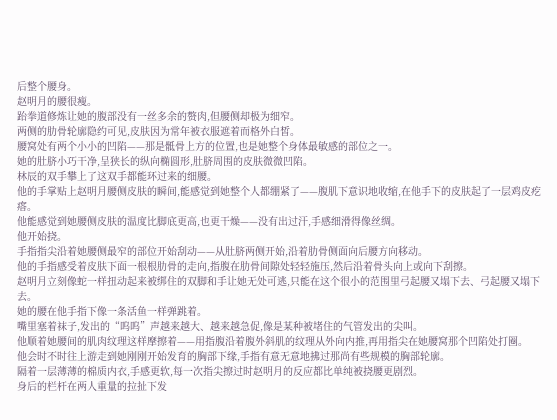后整个腰身。
赵明月的腰很瘦。
跆拳道修炼让她的腹部没有一丝多余的赘肉,但腰侧却极为细窄。
两侧的肋骨轮廓隐约可见,皮肤因为常年被衣服遮着而格外白皙。
腰窝处有两个小小的凹陷——那是骶骨上方的位置,也是她整个身体最敏感的部位之一。
她的肚脐小巧干净,呈狭长的纵向椭圆形,肚脐周围的皮肤微微凹陷。
林辰的双手攀上了这双手都能环过来的细腰。
他的手掌贴上赵明月腰侧皮肤的瞬间,能感觉到她整个人都绷紧了——腹肌下意识地收缩,在他手下的皮肤起了一层鸡皮疙瘩。
他能感觉到她腰侧皮肤的温度比脚底更高,也更干燥——没有出过汗,手感细滑得像丝绸。
他开始挠。
手指指尖沿着她腰侧最窄的部位开始刮动——从肚脐两侧开始,沿着肋骨侧面向后腰方向移动。
他的手指感受着皮肤下面一根根肋骨的走向,指腹在肋骨间隙处轻轻施压,然后沿着骨头向上或向下刮擦。
赵明月立刻像蛇一样扭动起来被绑住的双脚和手让她无处可逃,只能在这个很小的范围里弓起腰又塌下去、弓起腰又塌下去。
她的腰在他手指下像一条活鱼一样弹跳着。
嘴里塞着袜子,发出的“呜呜”声越来越大、越来越急促,像是某种被堵住的气管发出的尖叫。
他顺着她腰间的肌肉纹理这样摩擦着——用指腹沿着腹外斜肌的纹理从外向内推,再用指尖在她腰窝那个凹陷处打圈。
他会时不时往上游走到她刚刚开始发育的胸部下缘,手指有意无意地拂过那尚有些规模的胸部轮廓。
隔着一层薄薄的棉质内衣,手感更软,每一次指尖擦过时赵明月的反应都比单纯被挠腰更剧烈。
身后的栏杆在两人重量的拉扯下发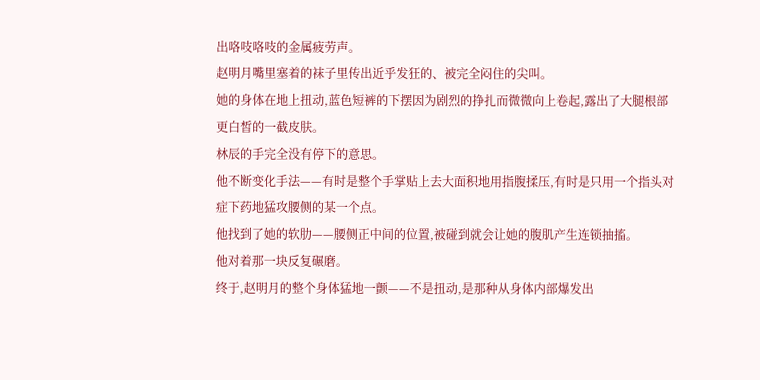出咯吱咯吱的金属疲劳声。
赵明月嘴里塞着的袜子里传出近乎发狂的、被完全闷住的尖叫。
她的身体在地上扭动,蓝色短裤的下摆因为剧烈的挣扎而微微向上卷起,露出了大腿根部更白皙的一截皮肤。
林辰的手完全没有停下的意思。
他不断变化手法——有时是整个手掌贴上去大面积地用指腹揉压,有时是只用一个指头对症下药地猛攻腰侧的某一个点。
他找到了她的软肋——腰侧正中间的位置,被碰到就会让她的腹肌产生连锁抽搐。
他对着那一块反复碾磨。
终于,赵明月的整个身体猛地一颤——不是扭动,是那种从身体内部爆发出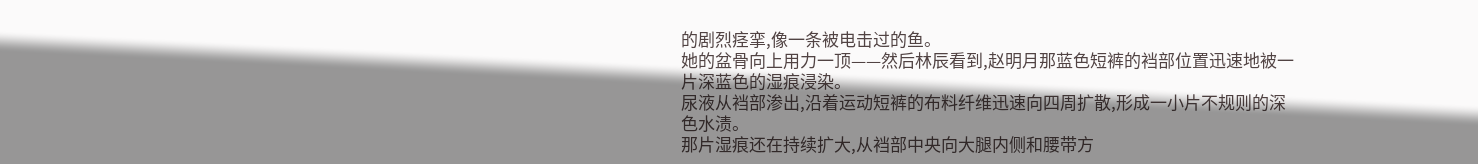的剧烈痉挛,像一条被电击过的鱼。
她的盆骨向上用力一顶——然后林辰看到,赵明月那蓝色短裤的裆部位置迅速地被一片深蓝色的湿痕浸染。
尿液从裆部渗出,沿着运动短裤的布料纤维迅速向四周扩散,形成一小片不规则的深色水渍。
那片湿痕还在持续扩大,从裆部中央向大腿内侧和腰带方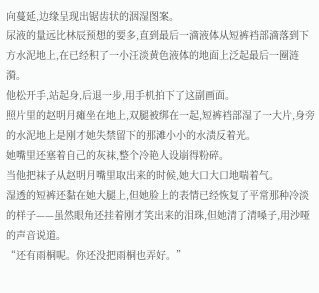向蔓延,边缘呈现出锯齿状的洇湿图案。
尿液的量远比林辰预想的要多,直到最后一滴液体从短裤裆部滴落到下方水泥地上,在已经积了一小汪淡黄色液体的地面上泛起最后一圈涟漪。
他松开手,站起身,后退一步,用手机拍下了这副画面。
照片里的赵明月瘫坐在地上,双腿被绑在一起,短裤裆部湿了一大片,身旁的水泥地上是刚才她失禁留下的那滩小小的水渍反着光。
她嘴里还塞着自己的灰袜,整个冷艳人设崩得粉碎。
当他把袜子从赵明月嘴里取出来的时候,她大口大口地喘着气。
湿透的短裤还黏在她大腿上,但她脸上的表情已经恢复了平常那种冷淡的样子——虽然眼角还挂着刚才笑出来的泪珠,但她清了清嗓子,用沙哑的声音说道。
“还有雨桐呢。你还没把雨桐也弄好。”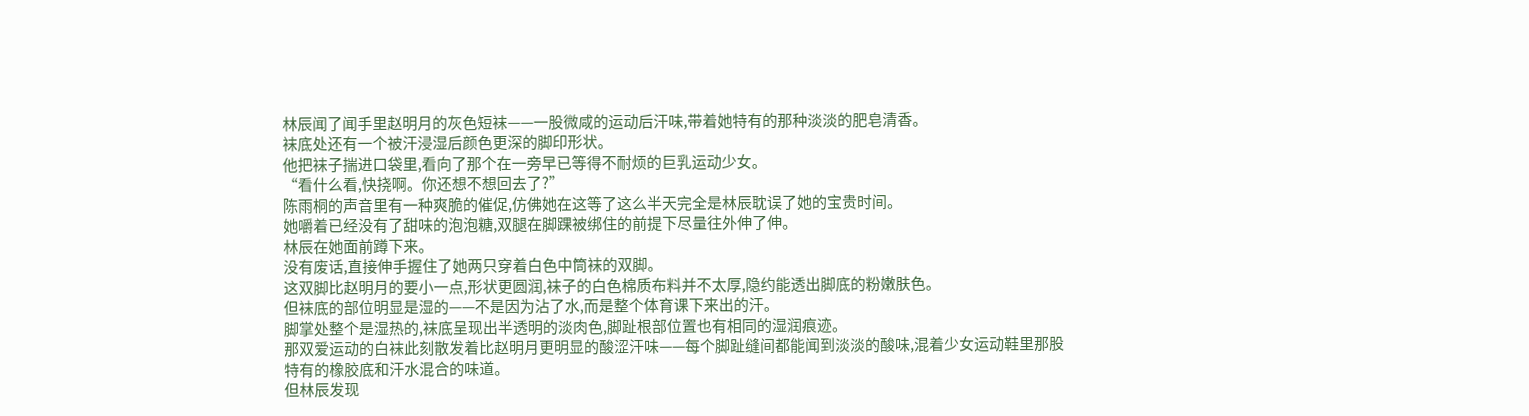林辰闻了闻手里赵明月的灰色短袜——一股微咸的运动后汗味,带着她特有的那种淡淡的肥皂清香。
袜底处还有一个被汗浸湿后颜色更深的脚印形状。
他把袜子揣进口袋里,看向了那个在一旁早已等得不耐烦的巨乳运动少女。
“看什么看,快挠啊。你还想不想回去了?”
陈雨桐的声音里有一种爽脆的催促,仿佛她在这等了这么半天完全是林辰耽误了她的宝贵时间。
她嚼着已经没有了甜味的泡泡糖,双腿在脚踝被绑住的前提下尽量往外伸了伸。
林辰在她面前蹲下来。
没有废话,直接伸手握住了她两只穿着白色中筒袜的双脚。
这双脚比赵明月的要小一点,形状更圆润,袜子的白色棉质布料并不太厚,隐约能透出脚底的粉嫩肤色。
但袜底的部位明显是湿的——不是因为沾了水,而是整个体育课下来出的汗。
脚掌处整个是湿热的,袜底呈现出半透明的淡肉色,脚趾根部位置也有相同的湿润痕迹。
那双爱运动的白袜此刻散发着比赵明月更明显的酸涩汗味——每个脚趾缝间都能闻到淡淡的酸味,混着少女运动鞋里那股特有的橡胶底和汗水混合的味道。
但林辰发现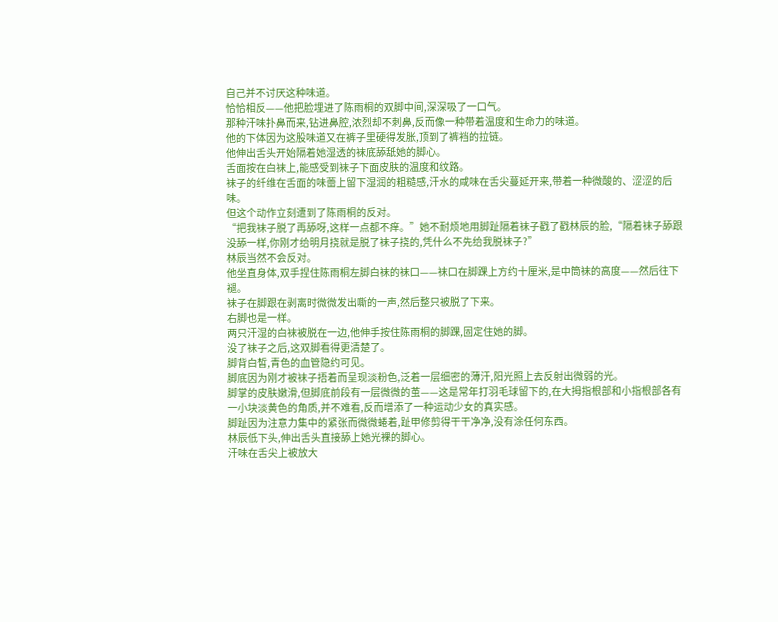自己并不讨厌这种味道。
恰恰相反——他把脸埋进了陈雨桐的双脚中间,深深吸了一口气。
那种汗味扑鼻而来,钻进鼻腔,浓烈却不刺鼻,反而像一种带着温度和生命力的味道。
他的下体因为这股味道又在裤子里硬得发胀,顶到了裤裆的拉链。
他伸出舌头开始隔着她湿透的袜底舔舐她的脚心。
舌面按在白袜上,能感受到袜子下面皮肤的温度和纹路。
袜子的纤维在舌面的味蕾上留下湿润的粗糙感,汗水的咸味在舌尖蔓延开来,带着一种微酸的、涩涩的后味。
但这个动作立刻遭到了陈雨桐的反对。
“把我袜子脱了再舔呀,这样一点都不痒。”她不耐烦地用脚趾隔着袜子戳了戳林辰的脸,“隔着袜子舔跟没舔一样,你刚才给明月挠就是脱了袜子挠的,凭什么不先给我脱袜子?”
林辰当然不会反对。
他坐直身体,双手捏住陈雨桐左脚白袜的袜口——袜口在脚踝上方约十厘米,是中筒袜的高度——然后往下褪。
袜子在脚跟在剥离时微微发出嘶的一声,然后整只被脱了下来。
右脚也是一样。
两只汗湿的白袜被脱在一边,他伸手按住陈雨桐的脚踝,固定住她的脚。
没了袜子之后,这双脚看得更清楚了。
脚背白皙,青色的血管隐约可见。
脚底因为刚才被袜子捂着而呈现淡粉色,泛着一层细密的薄汗,阳光照上去反射出微弱的光。
脚掌的皮肤嫩滑,但脚底前段有一层微微的茧——这是常年打羽毛球留下的,在大拇指根部和小指根部各有一小块淡黄色的角质,并不难看,反而增添了一种运动少女的真实感。
脚趾因为注意力集中的紧张而微微蜷着,趾甲修剪得干干净净,没有涂任何东西。
林辰低下头,伸出舌头直接舔上她光裸的脚心。
汗味在舌尖上被放大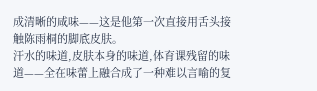成清晰的咸味——这是他第一次直接用舌头接触陈雨桐的脚底皮肤。
汗水的味道,皮肤本身的味道,体育课残留的味道——全在味蕾上融合成了一种难以言喻的复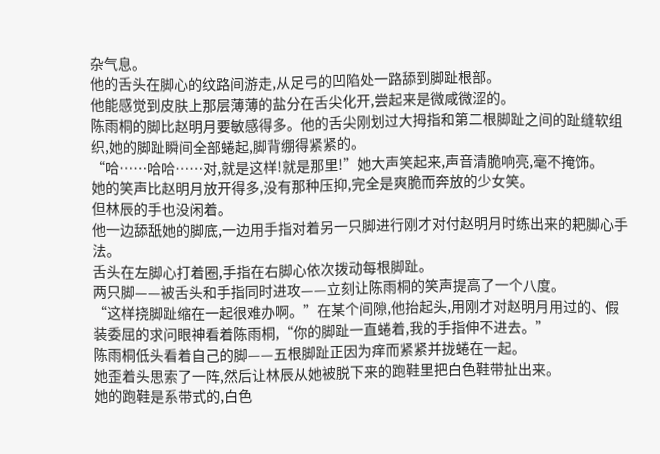杂气息。
他的舌头在脚心的纹路间游走,从足弓的凹陷处一路舔到脚趾根部。
他能感觉到皮肤上那层薄薄的盐分在舌尖化开,尝起来是微咸微涩的。
陈雨桐的脚比赵明月要敏感得多。他的舌尖刚划过大拇指和第二根脚趾之间的趾缝软组织,她的脚趾瞬间全部蜷起,脚背绷得紧紧的。
“哈……哈哈……对,就是这样!就是那里!”她大声笑起来,声音清脆响亮,毫不掩饰。
她的笑声比赵明月放开得多,没有那种压抑,完全是爽脆而奔放的少女笑。
但林辰的手也没闲着。
他一边舔舐她的脚底,一边用手指对着另一只脚进行刚才对付赵明月时练出来的耙脚心手法。
舌头在左脚心打着圈,手指在右脚心依次拨动每根脚趾。
两只脚——被舌头和手指同时进攻——立刻让陈雨桐的笑声提高了一个八度。
“这样挠脚趾缩在一起很难办啊。”在某个间隙,他抬起头,用刚才对赵明月用过的、假装委屈的求问眼神看着陈雨桐,“你的脚趾一直蜷着,我的手指伸不进去。”
陈雨桐低头看着自己的脚——五根脚趾正因为痒而紧紧并拢蜷在一起。
她歪着头思索了一阵,然后让林辰从她被脱下来的跑鞋里把白色鞋带扯出来。
她的跑鞋是系带式的,白色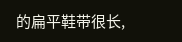的扁平鞋带很长,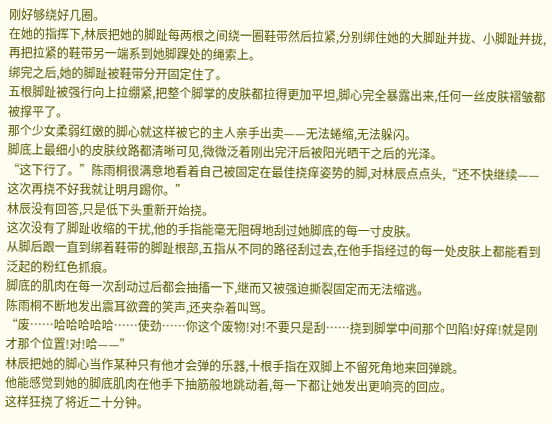刚好够绕好几圈。
在她的指挥下,林辰把她的脚趾每两根之间绕一圈鞋带然后拉紧,分别绑住她的大脚趾并拢、小脚趾并拢,再把拉紧的鞋带另一端系到她脚踝处的绳索上。
绑完之后,她的脚趾被鞋带分开固定住了。
五根脚趾被强行向上拉绷紧,把整个脚掌的皮肤都拉得更加平坦,脚心完全暴露出来,任何一丝皮肤褶皱都被撑平了。
那个少女柔弱红嫩的脚心就这样被它的主人亲手出卖——无法蜷缩,无法躲闪。
脚底上最细小的皮肤纹路都清晰可见,微微泛着刚出完汗后被阳光晒干之后的光泽。
“这下行了。”陈雨桐很满意地看着自己被固定在最佳挠痒姿势的脚,对林辰点点头,“还不快继续——这次再挠不好我就让明月踢你。”
林辰没有回答,只是低下头重新开始挠。
这次没有了脚趾收缩的干扰,他的手指能毫无阻碍地刮过她脚底的每一寸皮肤。
从脚后跟一直到绑着鞋带的脚趾根部,五指从不同的路径刮过去,在他手指经过的每一处皮肤上都能看到泛起的粉红色抓痕。
脚底的肌肉在每一次刮动过后都会抽搐一下,继而又被强迫撕裂固定而无法缩逃。
陈雨桐不断地发出震耳欲聋的笑声,还夹杂着叫骂。
“废……哈哈哈哈哈……使劲……你这个废物!对!不要只是刮……挠到脚掌中间那个凹陷!好痒!就是刚才那个位置!对!哈——”
林辰把她的脚心当作某种只有他才会弹的乐器,十根手指在双脚上不留死角地来回弹跳。
他能感觉到她的脚底肌肉在他手下抽筋般地跳动着,每一下都让她发出更响亮的回应。
这样狂挠了将近二十分钟。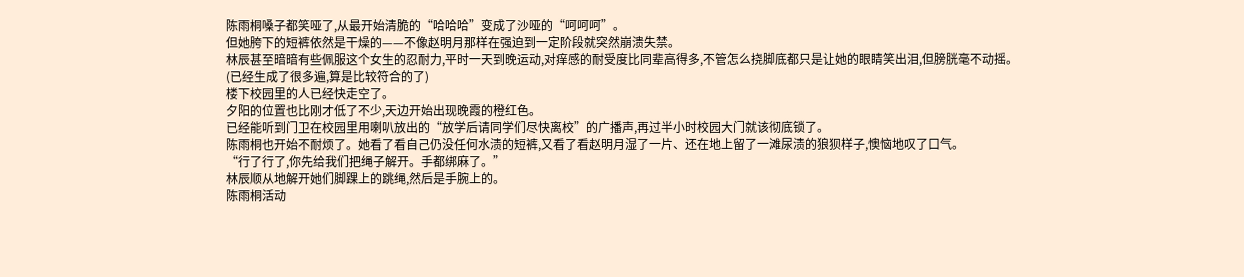陈雨桐嗓子都笑哑了,从最开始清脆的“哈哈哈”变成了沙哑的“呵呵呵”。
但她胯下的短裤依然是干燥的——不像赵明月那样在强迫到一定阶段就突然崩溃失禁。
林辰甚至暗暗有些佩服这个女生的忍耐力,平时一天到晚运动,对痒感的耐受度比同辈高得多,不管怎么挠脚底都只是让她的眼睛笑出泪,但膀胱毫不动摇。
(已经生成了很多遍,算是比较符合的了)
楼下校园里的人已经快走空了。
夕阳的位置也比刚才低了不少,天边开始出现晚霞的橙红色。
已经能听到门卫在校园里用喇叭放出的“放学后请同学们尽快离校”的广播声,再过半小时校园大门就该彻底锁了。
陈雨桐也开始不耐烦了。她看了看自己仍没任何水渍的短裤,又看了看赵明月湿了一片、还在地上留了一滩尿渍的狼狈样子,懊恼地叹了口气。
“行了行了,你先给我们把绳子解开。手都绑麻了。”
林辰顺从地解开她们脚踝上的跳绳,然后是手腕上的。
陈雨桐活动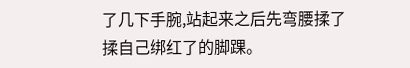了几下手腕,站起来之后先弯腰揉了揉自己绑红了的脚踝。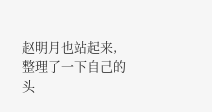赵明月也站起来,整理了一下自己的头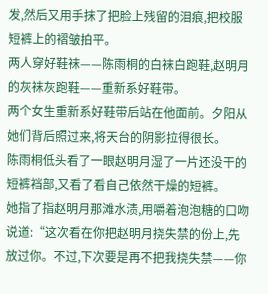发,然后又用手抹了把脸上残留的泪痕,把校服短裤上的褶皱拍平。
两人穿好鞋袜——陈雨桐的白袜白跑鞋,赵明月的灰袜灰跑鞋——重新系好鞋带。
两个女生重新系好鞋带后站在他面前。夕阳从她们背后照过来,将天台的阴影拉得很长。
陈雨桐低头看了一眼赵明月湿了一片还没干的短裤裆部,又看了看自己依然干燥的短裤。
她指了指赵明月那滩水渍,用嚼着泡泡糖的口吻说道:“这次看在你把赵明月挠失禁的份上,先放过你。不过,下次要是再不把我挠失禁——你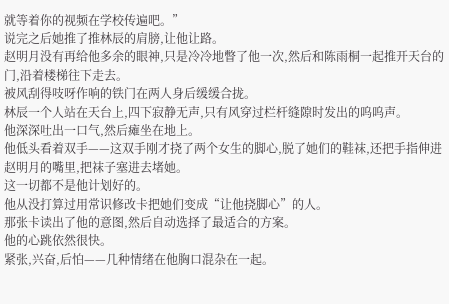就等着你的视频在学校传遍吧。”
说完之后她推了推林辰的肩膀,让他让路。
赵明月没有再给他多余的眼神,只是冷冷地瞥了他一次,然后和陈雨桐一起推开天台的门,沿着楼梯往下走去。
被风刮得吱呀作响的铁门在两人身后缓缓合拢。
林辰一个人站在天台上,四下寂静无声,只有风穿过栏杆缝隙时发出的呜呜声。
他深深吐出一口气,然后瘫坐在地上。
他低头看着双手——这双手刚才挠了两个女生的脚心,脱了她们的鞋袜,还把手指伸进赵明月的嘴里,把袜子塞进去堵她。
这一切都不是他计划好的。
他从没打算过用常识修改卡把她们变成“让他挠脚心”的人。
那张卡读出了他的意图,然后自动选择了最适合的方案。
他的心跳依然很快。
紧张,兴奋,后怕——几种情绪在他胸口混杂在一起。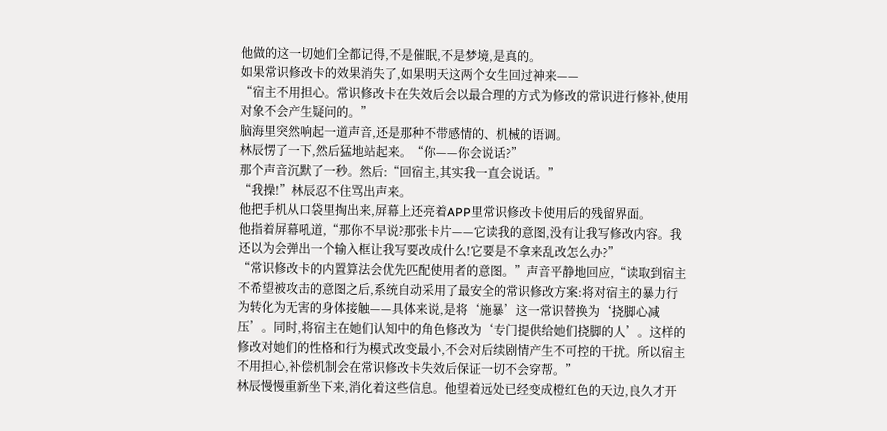他做的这一切她们全都记得,不是催眠,不是梦境,是真的。
如果常识修改卡的效果消失了,如果明天这两个女生回过神来——
“宿主不用担心。常识修改卡在失效后会以最合理的方式为修改的常识进行修补,使用对象不会产生疑问的。”
脑海里突然响起一道声音,还是那种不带感情的、机械的语调。
林辰愣了一下,然后猛地站起来。“你——你会说话?”
那个声音沉默了一秒。然后:“回宿主,其实我一直会说话。”
“我操!”林辰忍不住骂出声来。
他把手机从口袋里掏出来,屏幕上还亮着APP里常识修改卡使用后的残留界面。
他指着屏幕吼道,“那你不早说?那张卡片——它读我的意图,没有让我写修改内容。我还以为会弹出一个输入框让我写要改成什么!它要是不拿来乱改怎么办?”
“常识修改卡的内置算法会优先匹配使用者的意图。”声音平静地回应,“读取到宿主不希望被攻击的意图之后,系统自动采用了最安全的常识修改方案:将对宿主的暴力行为转化为无害的身体接触——具体来说,是将‘施暴’这一常识替换为‘挠脚心减压’。同时,将宿主在她们认知中的角色修改为‘专门提供给她们挠脚的人’。这样的修改对她们的性格和行为模式改变最小,不会对后续剧情产生不可控的干扰。所以宿主不用担心,补偿机制会在常识修改卡失效后保证一切不会穿帮。”
林辰慢慢重新坐下来,消化着这些信息。他望着远处已经变成橙红色的天边,良久才开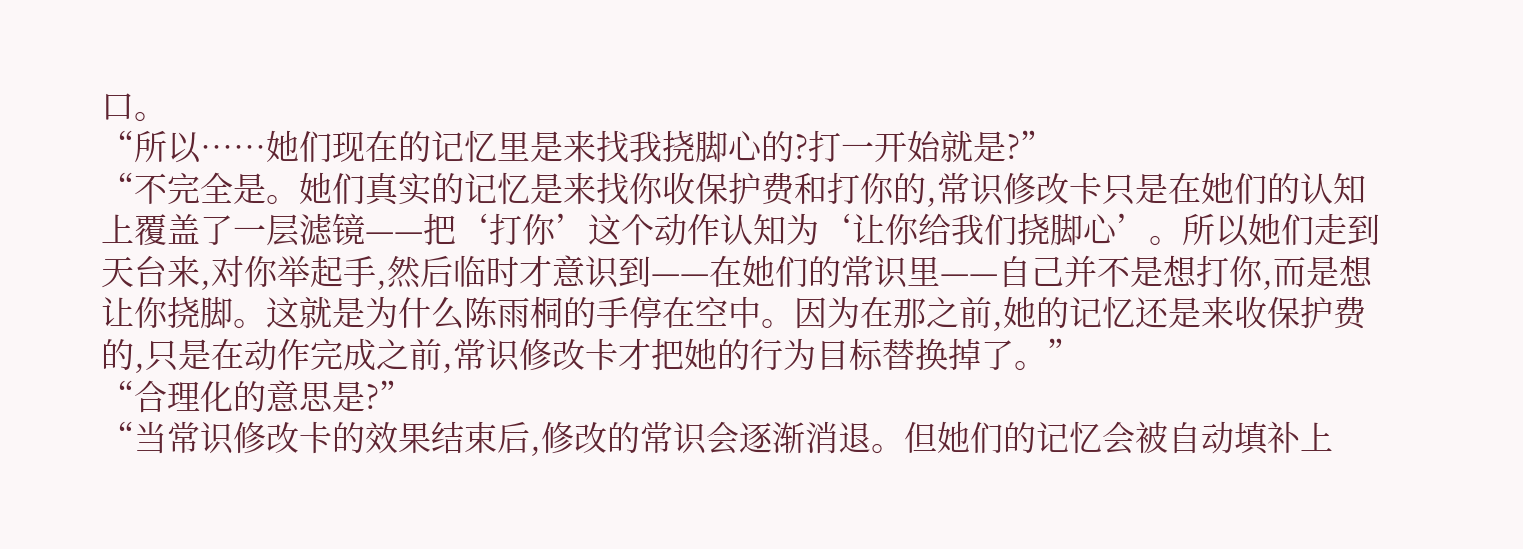口。
“所以……她们现在的记忆里是来找我挠脚心的?打一开始就是?”
“不完全是。她们真实的记忆是来找你收保护费和打你的,常识修改卡只是在她们的认知上覆盖了一层滤镜——把‘打你’这个动作认知为‘让你给我们挠脚心’。所以她们走到天台来,对你举起手,然后临时才意识到——在她们的常识里——自己并不是想打你,而是想让你挠脚。这就是为什么陈雨桐的手停在空中。因为在那之前,她的记忆还是来收保护费的,只是在动作完成之前,常识修改卡才把她的行为目标替换掉了。”
“合理化的意思是?”
“当常识修改卡的效果结束后,修改的常识会逐渐消退。但她们的记忆会被自动填补上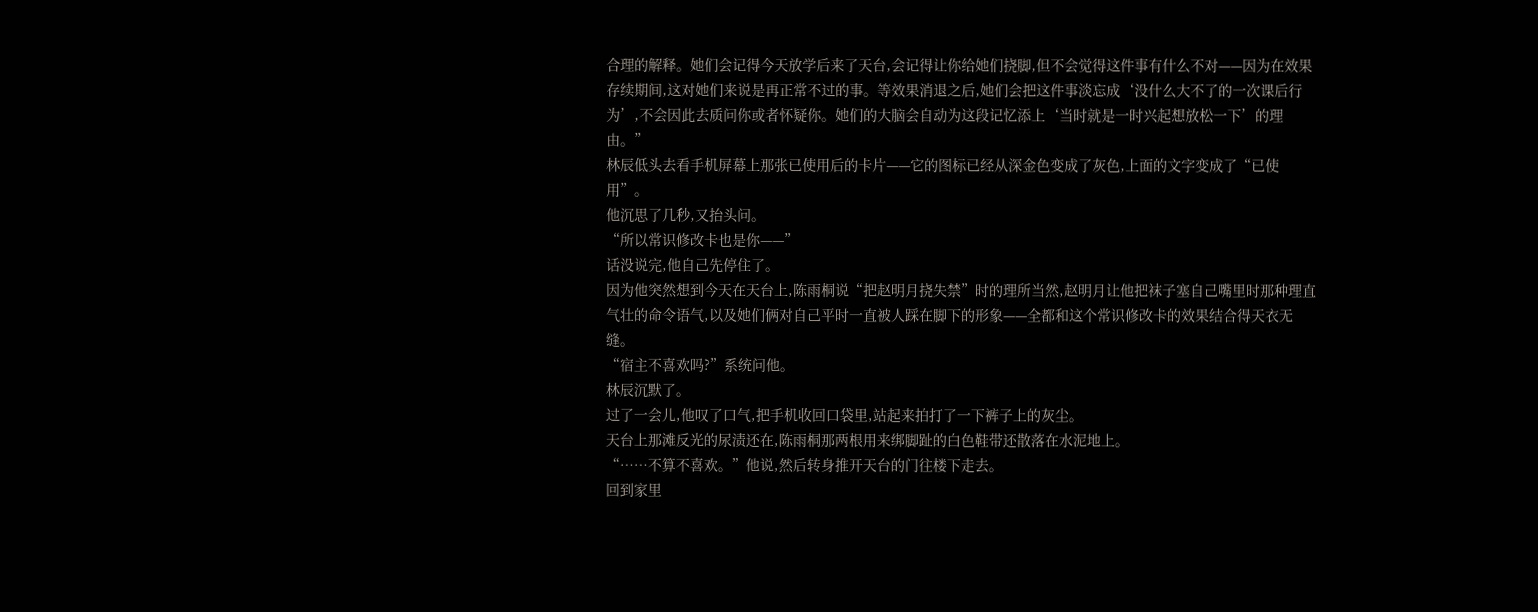合理的解释。她们会记得今天放学后来了天台,会记得让你给她们挠脚,但不会觉得这件事有什么不对——因为在效果存续期间,这对她们来说是再正常不过的事。等效果消退之后,她们会把这件事淡忘成‘没什么大不了的一次课后行为’,不会因此去质问你或者怀疑你。她们的大脑会自动为这段记忆添上‘当时就是一时兴起想放松一下’的理由。”
林辰低头去看手机屏幕上那张已使用后的卡片——它的图标已经从深金色变成了灰色,上面的文字变成了“已使用”。
他沉思了几秒,又抬头问。
“所以常识修改卡也是你——”
话没说完,他自己先停住了。
因为他突然想到今天在天台上,陈雨桐说“把赵明月挠失禁”时的理所当然,赵明月让他把袜子塞自己嘴里时那种理直气壮的命令语气,以及她们俩对自己平时一直被人踩在脚下的形象——全都和这个常识修改卡的效果结合得天衣无缝。
“宿主不喜欢吗?”系统问他。
林辰沉默了。
过了一会儿,他叹了口气,把手机收回口袋里,站起来拍打了一下裤子上的灰尘。
天台上那滩反光的尿渍还在,陈雨桐那两根用来绑脚趾的白色鞋带还散落在水泥地上。
“……不算不喜欢。”他说,然后转身推开天台的门往楼下走去。
回到家里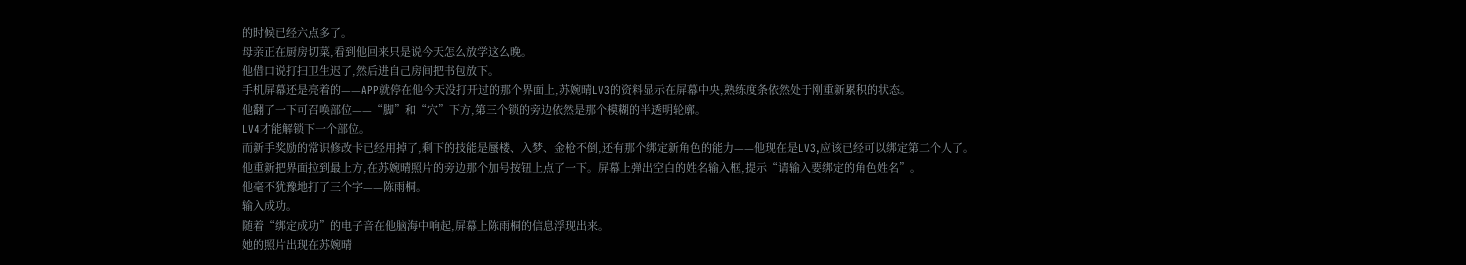的时候已经六点多了。
母亲正在厨房切菜,看到他回来只是说今天怎么放学这么晚。
他借口说打扫卫生迟了,然后进自己房间把书包放下。
手机屏幕还是亮着的——APP就停在他今天没打开过的那个界面上,苏婉晴LV3的资料显示在屏幕中央,熟练度条依然处于刚重新累积的状态。
他翻了一下可召唤部位——“脚”和“穴”下方,第三个锁的旁边依然是那个模糊的半透明轮廓。
LV4才能解锁下一个部位。
而新手奖励的常识修改卡已经用掉了,剩下的技能是蜃楼、入梦、金枪不倒,还有那个绑定新角色的能力——他现在是LV3,应该已经可以绑定第二个人了。
他重新把界面拉到最上方,在苏婉晴照片的旁边那个加号按钮上点了一下。屏幕上弹出空白的姓名输入框,提示“请输入要绑定的角色姓名”。
他毫不犹豫地打了三个字——陈雨桐。
输入成功。
随着“绑定成功”的电子音在他脑海中响起,屏幕上陈雨桐的信息浮现出来。
她的照片出现在苏婉晴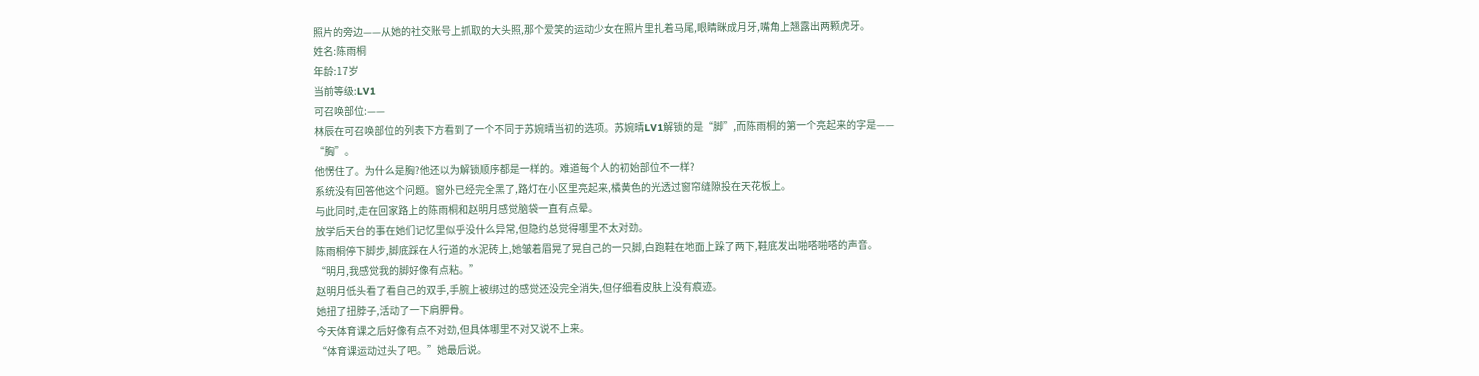照片的旁边——从她的社交账号上抓取的大头照,那个爱笑的运动少女在照片里扎着马尾,眼睛眯成月牙,嘴角上翘露出两颗虎牙。
姓名:陈雨桐
年龄:17岁
当前等级:LV1
可召唤部位:——
林辰在可召唤部位的列表下方看到了一个不同于苏婉晴当初的选项。苏婉晴LV1解锁的是“脚”,而陈雨桐的第一个亮起来的字是——
“胸”。
他愣住了。为什么是胸?他还以为解锁顺序都是一样的。难道每个人的初始部位不一样?
系统没有回答他这个问题。窗外已经完全黑了,路灯在小区里亮起来,橘黄色的光透过窗帘缝隙投在天花板上。
与此同时,走在回家路上的陈雨桐和赵明月感觉脑袋一直有点晕。
放学后天台的事在她们记忆里似乎没什么异常,但隐约总觉得哪里不太对劲。
陈雨桐停下脚步,脚底踩在人行道的水泥砖上,她皱着眉晃了晃自己的一只脚,白跑鞋在地面上跺了两下,鞋底发出啪嗒啪嗒的声音。
“明月,我感觉我的脚好像有点粘。”
赵明月低头看了看自己的双手,手腕上被绑过的感觉还没完全消失,但仔细看皮肤上没有痕迹。
她扭了扭脖子,活动了一下肩胛骨。
今天体育课之后好像有点不对劲,但具体哪里不对又说不上来。
“体育课运动过头了吧。”她最后说。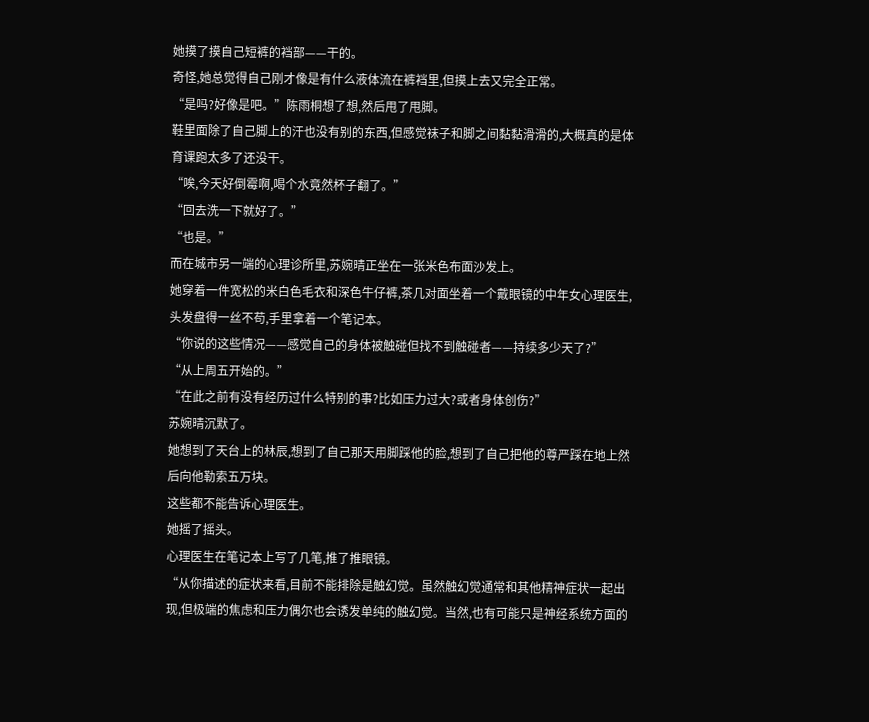她摸了摸自己短裤的裆部——干的。
奇怪,她总觉得自己刚才像是有什么液体流在裤裆里,但摸上去又完全正常。
“是吗?好像是吧。”陈雨桐想了想,然后甩了甩脚。
鞋里面除了自己脚上的汗也没有别的东西,但感觉袜子和脚之间黏黏滑滑的,大概真的是体育课跑太多了还没干。
“唉,今天好倒霉啊,喝个水竟然杯子翻了。”
“回去洗一下就好了。”
“也是。”
而在城市另一端的心理诊所里,苏婉晴正坐在一张米色布面沙发上。
她穿着一件宽松的米白色毛衣和深色牛仔裤,茶几对面坐着一个戴眼镜的中年女心理医生,头发盘得一丝不苟,手里拿着一个笔记本。
“你说的这些情况——感觉自己的身体被触碰但找不到触碰者——持续多少天了?”
“从上周五开始的。”
“在此之前有没有经历过什么特别的事?比如压力过大?或者身体创伤?”
苏婉晴沉默了。
她想到了天台上的林辰,想到了自己那天用脚踩他的脸,想到了自己把他的尊严踩在地上然后向他勒索五万块。
这些都不能告诉心理医生。
她摇了摇头。
心理医生在笔记本上写了几笔,推了推眼镜。
“从你描述的症状来看,目前不能排除是触幻觉。虽然触幻觉通常和其他精神症状一起出现,但极端的焦虑和压力偶尔也会诱发单纯的触幻觉。当然,也有可能只是神经系统方面的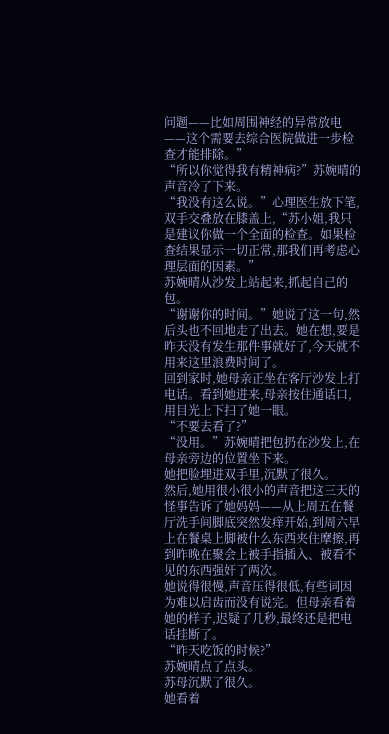问题——比如周围神经的异常放电——这个需要去综合医院做进一步检查才能排除。”
“所以你觉得我有精神病?”苏婉晴的声音冷了下来。
“我没有这么说。”心理医生放下笔,双手交叠放在膝盖上,“苏小姐,我只是建议你做一个全面的检查。如果检查结果显示一切正常,那我们再考虑心理层面的因素。”
苏婉晴从沙发上站起来,抓起自己的包。
“谢谢你的时间。”她说了这一句,然后头也不回地走了出去。她在想,要是昨天没有发生那件事就好了,今天就不用来这里浪费时间了。
回到家时,她母亲正坐在客厅沙发上打电话。看到她进来,母亲按住通话口,用目光上下扫了她一眼。
“不要去看了?”
“没用。”苏婉晴把包扔在沙发上,在母亲旁边的位置坐下来。
她把脸埋进双手里,沉默了很久。
然后,她用很小很小的声音把这三天的怪事告诉了她妈妈——从上周五在餐厅洗手间脚底突然发痒开始,到周六早上在餐桌上脚被什么东西夹住摩擦,再到昨晚在聚会上被手指插入、被看不见的东西强奸了两次。
她说得很慢,声音压得很低,有些词因为难以启齿而没有说完。但母亲看着她的样子,迟疑了几秒,最终还是把电话挂断了。
“昨天吃饭的时候?”
苏婉晴点了点头。
苏母沉默了很久。
她看着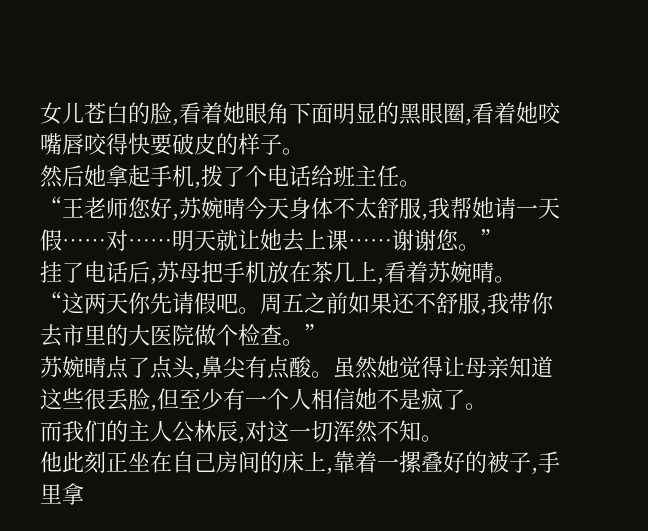女儿苍白的脸,看着她眼角下面明显的黑眼圈,看着她咬嘴唇咬得快要破皮的样子。
然后她拿起手机,拨了个电话给班主任。
“王老师您好,苏婉晴今天身体不太舒服,我帮她请一天假……对……明天就让她去上课……谢谢您。”
挂了电话后,苏母把手机放在茶几上,看着苏婉晴。
“这两天你先请假吧。周五之前如果还不舒服,我带你去市里的大医院做个检查。”
苏婉晴点了点头,鼻尖有点酸。虽然她觉得让母亲知道这些很丢脸,但至少有一个人相信她不是疯了。
而我们的主人公林辰,对这一切浑然不知。
他此刻正坐在自己房间的床上,靠着一摞叠好的被子,手里拿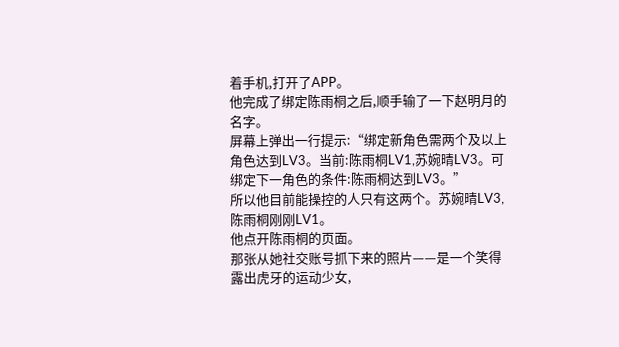着手机,打开了APP。
他完成了绑定陈雨桐之后,顺手输了一下赵明月的名字。
屏幕上弹出一行提示:“绑定新角色需两个及以上角色达到LV3。当前:陈雨桐LV1,苏婉晴LV3。可绑定下一角色的条件:陈雨桐达到LV3。”
所以他目前能操控的人只有这两个。苏婉晴LV3,陈雨桐刚刚LV1。
他点开陈雨桐的页面。
那张从她社交账号抓下来的照片——是一个笑得露出虎牙的运动少女,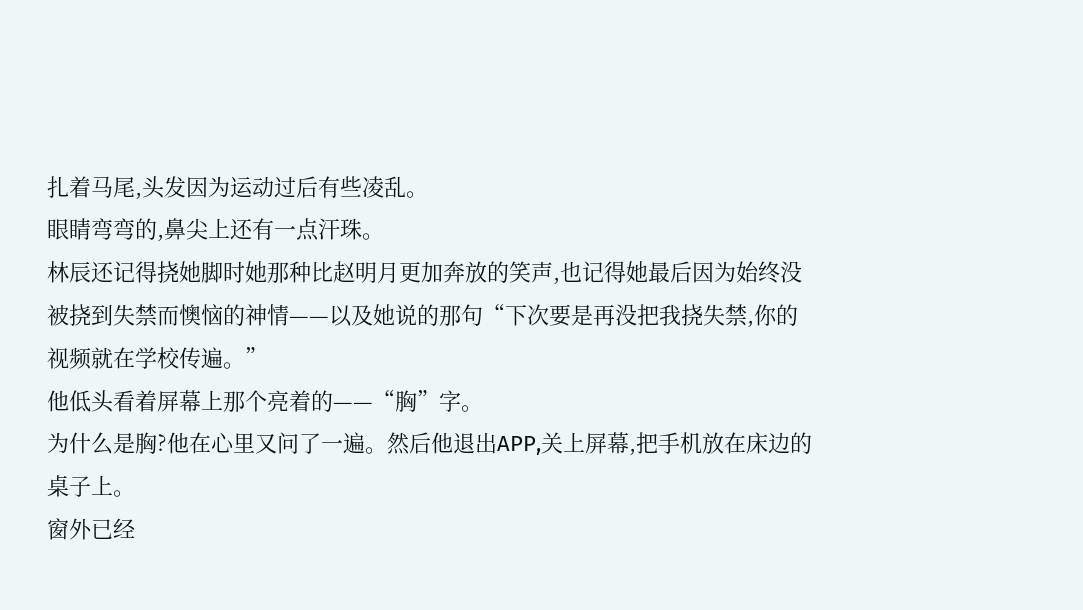扎着马尾,头发因为运动过后有些凌乱。
眼睛弯弯的,鼻尖上还有一点汗珠。
林辰还记得挠她脚时她那种比赵明月更加奔放的笑声,也记得她最后因为始终没被挠到失禁而懊恼的神情——以及她说的那句“下次要是再没把我挠失禁,你的视频就在学校传遍。”
他低头看着屏幕上那个亮着的——“胸”字。
为什么是胸?他在心里又问了一遍。然后他退出APP,关上屏幕,把手机放在床边的桌子上。
窗外已经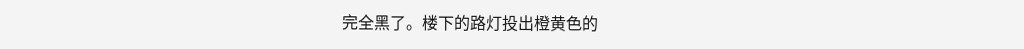完全黑了。楼下的路灯投出橙黄色的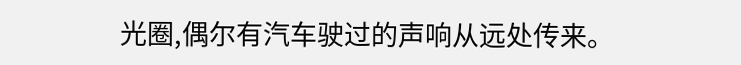光圈,偶尔有汽车驶过的声响从远处传来。